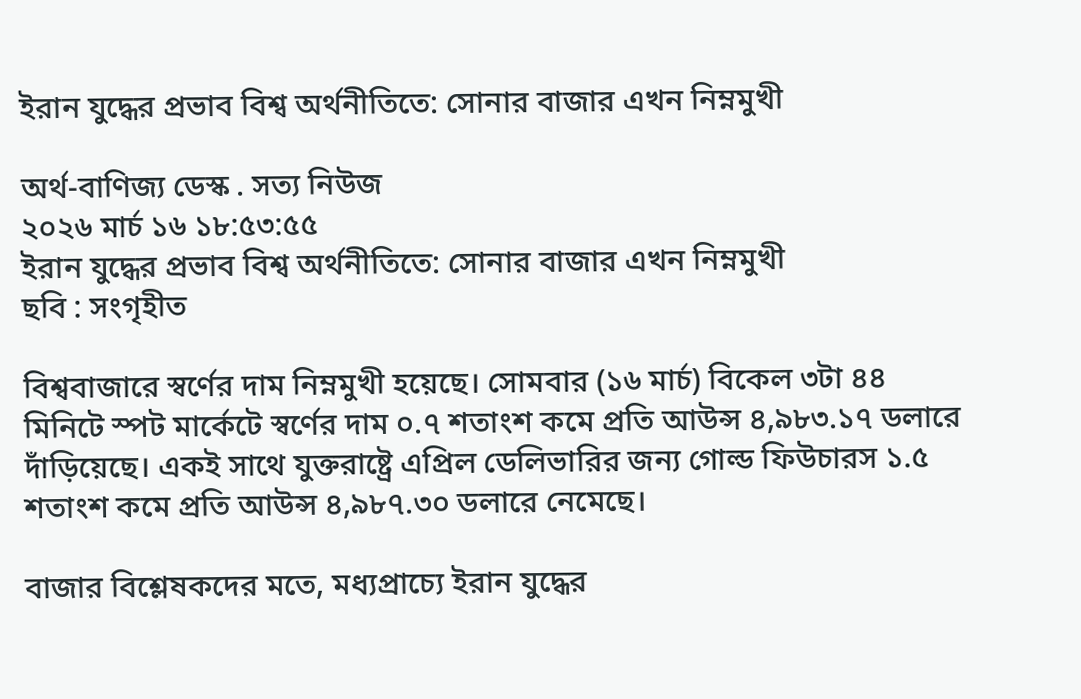ইরান যুদ্ধের প্রভাব বিশ্ব অর্থনীতিতে: সোনার বাজার এখন নিম্নমুখী

অর্থ-বাণিজ্য ডেস্ক . সত্য নিউজ
২০২৬ মার্চ ১৬ ১৮:৫৩:৫৫
ইরান যুদ্ধের প্রভাব বিশ্ব অর্থনীতিতে: সোনার বাজার এখন নিম্নমুখী
ছবি : সংগৃহীত

বিশ্ববাজারে স্বর্ণের দাম নিম্নমুখী হয়েছে। সোমবার (১৬ মার্চ) বিকেল ৩টা ৪৪ মিনিটে স্পট মার্কেটে স্বর্ণের দাম ০.৭ শতাংশ কমে প্রতি আউন্স ৪,৯৮৩.১৭ ডলারে দাঁড়িয়েছে। একই সাথে যুক্তরাষ্ট্রে এপ্রিল ডেলিভারির জন্য গোল্ড ফিউচারস ১.৫ শতাংশ কমে প্রতি আউন্স ৪,৯৮৭.৩০ ডলারে নেমেছে।

বাজার বিশ্লেষকদের মতে, মধ্যপ্রাচ্যে ইরান যুদ্ধের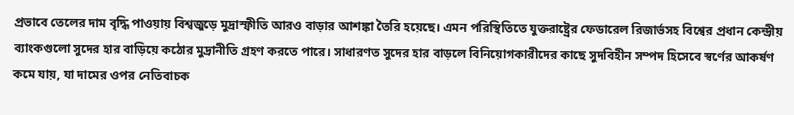প্রভাবে তেলের দাম বৃদ্ধি পাওয়ায় বিশ্বজুড়ে মুদ্রাস্ফীতি আরও বাড়ার আশঙ্কা তৈরি হয়েছে। এমন পরিস্থিতিতে যুক্তরাষ্ট্রের ফেডারেল রিজার্ভসহ বিশ্বের প্রধান কেন্দ্রীয় ব্যাংকগুলো সুদের হার বাড়িয়ে কঠোর মুদ্রানীতি গ্রহণ করতে পারে। সাধারণত সুদের হার বাড়লে বিনিয়োগকারীদের কাছে সুদবিহীন সম্পদ হিসেবে স্বর্ণের আকর্ষণ কমে যায়, যা দামের ওপর নেতিবাচক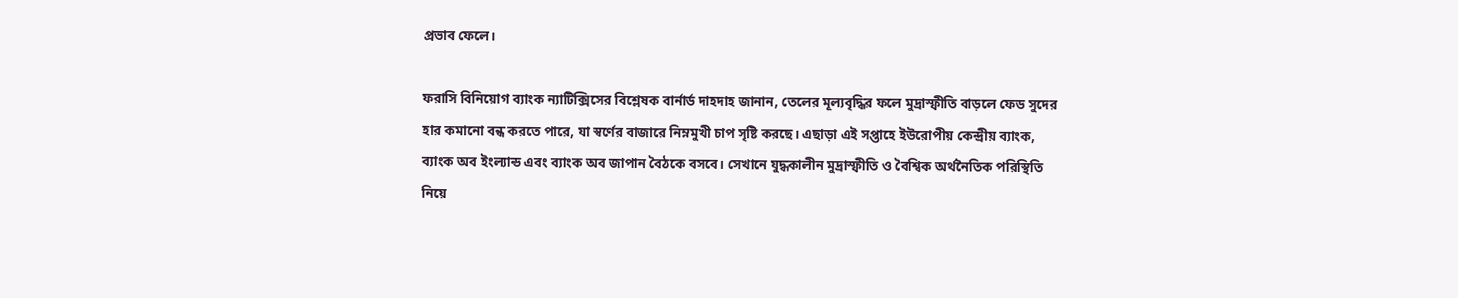প্রভাব ফেলে।

ফরাসি বিনিয়োগ ব্যাংক ন্যাটিক্সিসের বিশ্লেষক বার্নার্ড দাহদাহ জানান, তেলের মূল্যবৃদ্ধির ফলে মুদ্রাস্ফীতি বাড়লে ফেড সুদের হার কমানো বন্ধ করতে পারে, যা স্বর্ণের বাজারে নিম্নমুখী চাপ সৃষ্টি করছে। এছাড়া এই সপ্তাহে ইউরোপীয় কেন্দ্রীয় ব্যাংক, ব্যাংক অব ইংল্যান্ড এবং ব্যাংক অব জাপান বৈঠকে বসবে। সেখানে যুদ্ধকালীন মুদ্রাস্ফীতি ও বৈশ্বিক অর্থনৈতিক পরিস্থিতি নিয়ে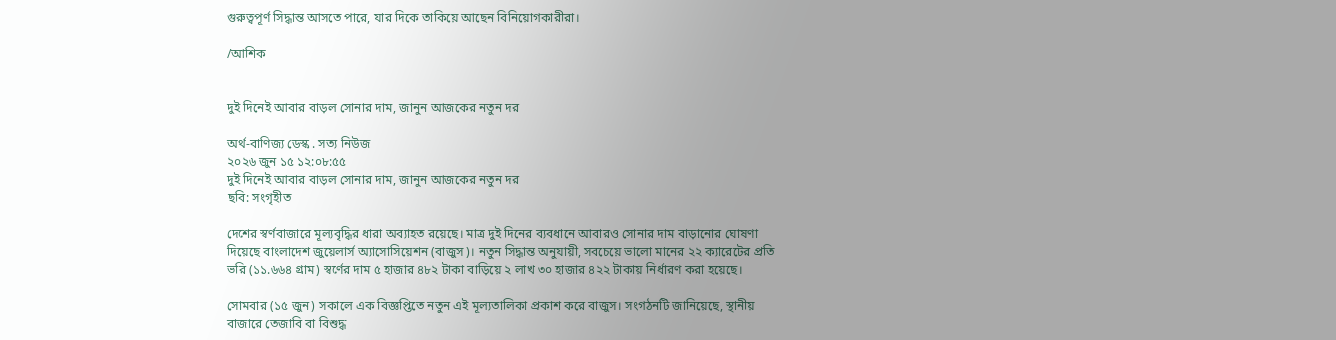গুরুত্বপূর্ণ সিদ্ধান্ত আসতে পারে, যার দিকে তাকিয়ে আছেন বিনিয়োগকারীরা।

/আশিক


দুই দিনেই আবার বাড়ল সোনার দাম, জানুন আজকের নতুন দর

অর্থ-বাণিজ্য ডেস্ক . সত্য নিউজ
২০২৬ জুন ১৫ ১২:০৮:৫৫
দুই দিনেই আবার বাড়ল সোনার দাম, জানুন আজকের নতুন দর
ছবি: সংগৃহীত

দেশের স্বর্ণবাজারে মূল্যবৃদ্ধির ধারা অব্যাহত রয়েছে। মাত্র দুই দিনের ব্যবধানে আবারও সোনার দাম বাড়ানোর ঘোষণা দিয়েছে বাংলাদেশ জুয়েলার্স অ্যাসোসিয়েশন (বাজুস)। নতুন সিদ্ধান্ত অনুযায়ী, সবচেয়ে ভালো মানের ২২ ক্যারেটের প্রতি ভরি (১১.৬৬৪ গ্রাম) স্বর্ণের দাম ৫ হাজার ৪৮২ টাকা বাড়িয়ে ২ লাখ ৩০ হাজার ৪২২ টাকায় নির্ধারণ করা হয়েছে।

সোমবার (১৫ জুন) সকালে এক বিজ্ঞপ্তিতে নতুন এই মূল্যতালিকা প্রকাশ করে বাজুস। সংগঠনটি জানিয়েছে, স্থানীয় বাজারে তেজাবি বা বিশুদ্ধ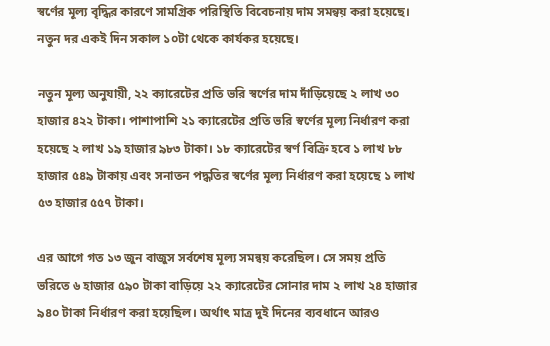স্বর্ণের মূল্য বৃদ্ধির কারণে সামগ্রিক পরিস্থিতি বিবেচনায় দাম সমন্বয় করা হয়েছে। নতুন দর একই দিন সকাল ১০টা থেকে কার্যকর হয়েছে।

নতুন মূল্য অনুযায়ী, ২২ ক্যারেটের প্রতি ভরি স্বর্ণের দাম দাঁড়িয়েছে ২ লাখ ৩০ হাজার ৪২২ টাকা। পাশাপাশি ২১ ক্যারেটের প্রতি ভরি স্বর্ণের মূল্য নির্ধারণ করা হয়েছে ২ লাখ ১৯ হাজার ৯৮৩ টাকা। ১৮ ক্যারেটের স্বর্ণ বিক্রি হবে ১ লাখ ৮৮ হাজার ৫৪৯ টাকায় এবং সনাতন পদ্ধতির স্বর্ণের মূল্য নির্ধারণ করা হয়েছে ১ লাখ ৫৩ হাজার ৫৫৭ টাকা।

এর আগে গত ১৩ জুন বাজুস সর্বশেষ মূল্য সমন্বয় করেছিল। সে সময় প্রতি ভরিতে ৬ হাজার ৫৯০ টাকা বাড়িয়ে ২২ ক্যারেটের সোনার দাম ২ লাখ ২৪ হাজার ৯৪০ টাকা নির্ধারণ করা হয়েছিল। অর্থাৎ মাত্র দুই দিনের ব্যবধানে আরও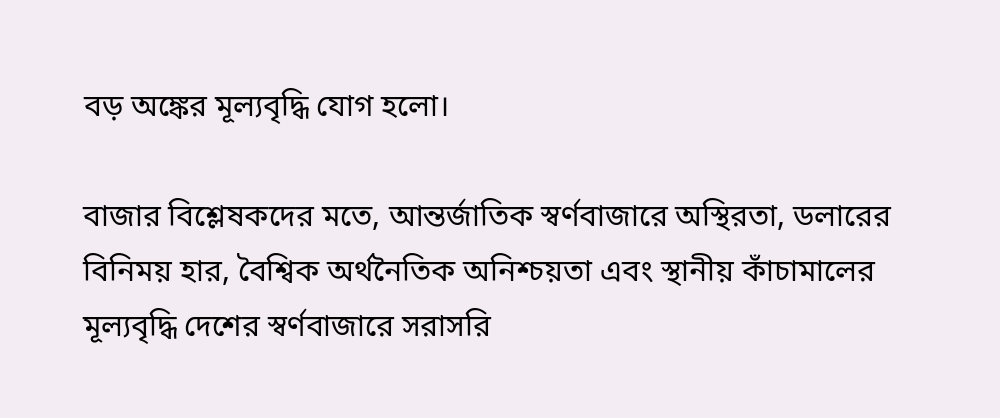বড় অঙ্কের মূল্যবৃদ্ধি যোগ হলো।

বাজার বিশ্লেষকদের মতে, আন্তর্জাতিক স্বর্ণবাজারে অস্থিরতা, ডলারের বিনিময় হার, বৈশ্বিক অর্থনৈতিক অনিশ্চয়তা এবং স্থানীয় কাঁচামালের মূল্যবৃদ্ধি দেশের স্বর্ণবাজারে সরাসরি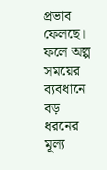প্রভাব ফেলছে। ফলে অল্প সময়ের ব্যবধানে বড় ধরনের মূল্য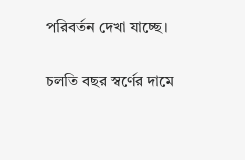পরিবর্তন দেখা যাচ্ছে।

চলতি বছর স্বর্ণের দামে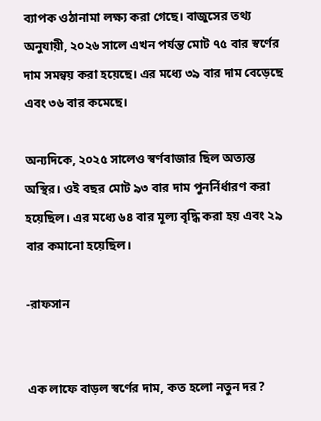ব্যাপক ওঠানামা লক্ষ্য করা গেছে। বাজুসের তথ্য অনুযায়ী, ২০২৬ সালে এখন পর্যন্ত মোট ৭৫ বার স্বর্ণের দাম সমন্বয় করা হয়েছে। এর মধ্যে ৩৯ বার দাম বেড়েছে এবং ৩৬ বার কমেছে।

অন্যদিকে, ২০২৫ সালেও স্বর্ণবাজার ছিল অত্যন্ত অস্থির। ওই বছর মোট ৯৩ বার দাম পুনর্নির্ধারণ করা হয়েছিল। এর মধ্যে ৬৪ বার মূল্য বৃদ্ধি করা হয় এবং ২৯ বার কমানো হয়েছিল।

-রাফসান


এক লাফে বাড়ল স্বর্ণের দাম, কত হলো নতুন দর?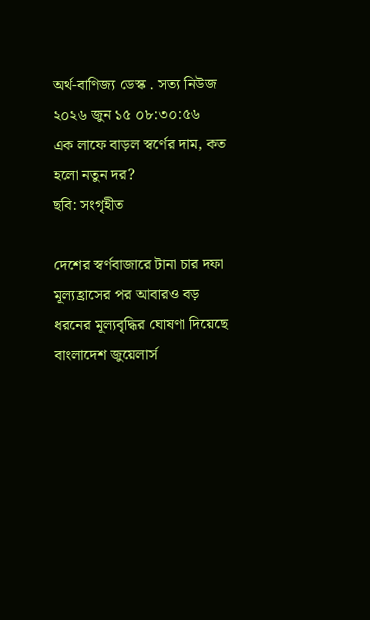অর্থ-বাণিজ্য ডেস্ক . সত্য নিউজ
২০২৬ জুন ১৫ ০৮:৩০:৫৬
এক লাফে বাড়ল স্বর্ণের দাম, কত হলো নতুন দর?
ছবি: সংগৃহীত

দেশের স্বর্ণবাজারে টানা চার দফা মূল্যহ্রাসের পর আবারও বড় ধরনের মূল্যবৃদ্ধির ঘোষণা দিয়েছে বাংলাদেশ জুয়েলার্স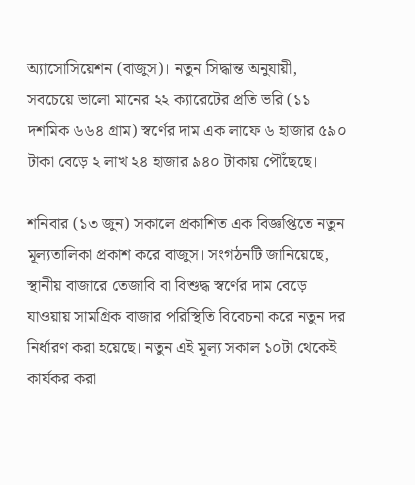অ্যাসোসিয়েশন (বাজুস)। নতুন সিদ্ধান্ত অনুযায়ী, সবচেয়ে ভালো মানের ২২ ক্যারেটের প্রতি ভরি (১১ দশমিক ৬৬৪ গ্রাম) স্বর্ণের দাম এক লাফে ৬ হাজার ৫৯০ টাকা বেড়ে ২ লাখ ২৪ হাজার ৯৪০ টাকায় পৌঁছেছে।

শনিবার (১৩ জুন) সকালে প্রকাশিত এক বিজ্ঞপ্তিতে নতুন মূল্যতালিকা প্রকাশ করে বাজুস। সংগঠনটি জানিয়েছে, স্থানীয় বাজারে তেজাবি বা বিশুদ্ধ স্বর্ণের দাম বেড়ে যাওয়ায় সামগ্রিক বাজার পরিস্থিতি বিবেচনা করে নতুন দর নির্ধারণ করা হয়েছে। নতুন এই মূল্য সকাল ১০টা থেকেই কার্যকর করা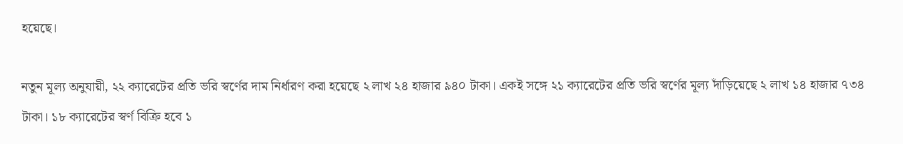হয়েছে।

নতুন মূল্য অনুযায়ী, ২২ ক্যারেটের প্রতি ভরি স্বর্ণের দাম নির্ধারণ করা হয়েছে ২ লাখ ২৪ হাজার ৯৪০ টাকা। একই সঙ্গে ২১ ক্যারেটের প্রতি ভরি স্বর্ণের মূল্য দাঁড়িয়েছে ২ লাখ ১৪ হাজার ৭৩৪ টাকা। ১৮ ক্যারেটের স্বর্ণ বিক্রি হবে ১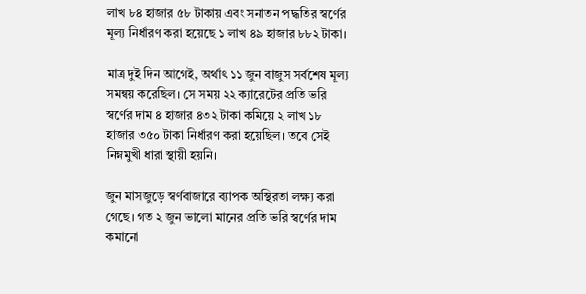লাখ ৮৪ হাজার ৫৮ টাকায় এবং সনাতন পদ্ধতির স্বর্ণের মূল্য নির্ধারণ করা হয়েছে ১ লাখ ৪৯ হাজার ৮৮২ টাকা।

মাত্র দুই দিন আগেই, অর্থাৎ ১১ জুন বাজুস সর্বশেষ মূল্য সমন্বয় করেছিল। সে সময় ২২ ক্যারেটের প্রতি ভরি স্বর্ণের দাম ৪ হাজার ৪৩২ টাকা কমিয়ে ২ লাখ ১৮ হাজার ৩৫০ টাকা নির্ধারণ করা হয়েছিল। তবে সেই নিম্নমুখী ধারা স্থায়ী হয়নি।

জুন মাসজুড়ে স্বর্ণবাজারে ব্যাপক অস্থিরতা লক্ষ্য করা গেছে। গত ২ জুন ভালো মানের প্রতি ভরি স্বর্ণের দাম কমানো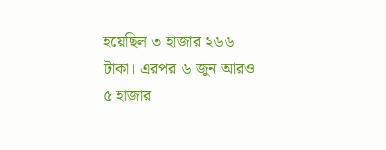হয়েছিল ৩ হাজার ২৬৬ টাকা। এরপর ৬ জুন আরও ৫ হাজার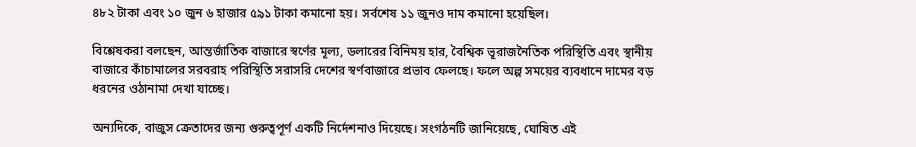৪৮২ টাকা এবং ১০ জুন ৬ হাজার ৫৯১ টাকা কমানো হয়। সর্বশেষ ১১ জুনও দাম কমানো হয়েছিল।

বিশ্লেষকরা বলছেন, আন্তর্জাতিক বাজারে স্বর্ণের মূল্য, ডলারের বিনিময় হার, বৈশ্বিক ভূরাজনৈতিক পরিস্থিতি এবং স্থানীয় বাজারে কাঁচামালের সরবরাহ পরিস্থিতি সরাসরি দেশের স্বর্ণবাজারে প্রভাব ফেলছে। ফলে অল্প সময়ের ব্যবধানে দামের বড় ধরনের ওঠানামা দেখা যাচ্ছে।

অন্যদিকে, বাজুস ক্রেতাদের জন্য গুরুত্বপূর্ণ একটি নির্দেশনাও দিয়েছে। সংগঠনটি জানিয়েছে, ঘোষিত এই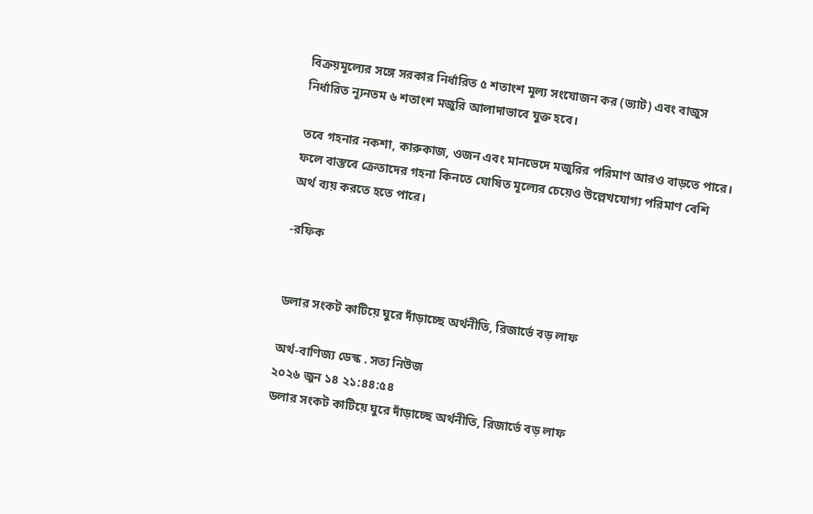বিক্রয়মূল্যের সঙ্গে সরকার নির্ধারিত ৫ শতাংশ মূল্য সংযোজন কর (ভ্যাট) এবং বাজুস নির্ধারিত ন্যূনতম ৬ শতাংশ মজুরি আলাদাভাবে যুক্ত হবে।

তবে গহনার নকশা, কারুকাজ, ওজন এবং মানভেদে মজুরির পরিমাণ আরও বাড়তে পারে। ফলে বাস্তবে ক্রেতাদের গহনা কিনতে ঘোষিত মূল্যের চেয়েও উল্লেখযোগ্য পরিমাণ বেশি অর্থ ব্যয় করতে হতে পারে।

-রফিক


ডলার সংকট কাটিয়ে ঘুরে দাঁড়াচ্ছে অর্থনীতি, রিজার্ভে বড় লাফ

অর্থ-বাণিজ্য ডেস্ক . সত্য নিউজ
২০২৬ জুন ১৪ ২১:৪৪:৫৪
ডলার সংকট কাটিয়ে ঘুরে দাঁড়াচ্ছে অর্থনীতি, রিজার্ভে বড় লাফ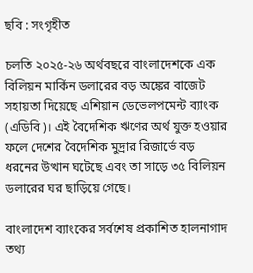ছবি : সংগৃহীত

চলতি ২০২৫-২৬ অর্থবছরে বাংলাদেশকে এক বিলিয়ন মার্কিন ডলারের বড় অঙ্কের বাজেট সহায়তা দিয়েছে এশিয়ান ডেভেলপমেন্ট ব্যাংক (এডিবি)। এই বৈদেশিক ঋণের অর্থ যুক্ত হওয়ার ফলে দেশের বৈদেশিক মুদ্রার রিজার্ভে বড় ধরনের উত্থান ঘটেছে এবং তা সাড়ে ৩৫ বিলিয়ন ডলারের ঘর ছাড়িয়ে গেছে।

বাংলাদেশ ব্যাংকের সর্বশেষ প্রকাশিত হালনাগাদ তথ্য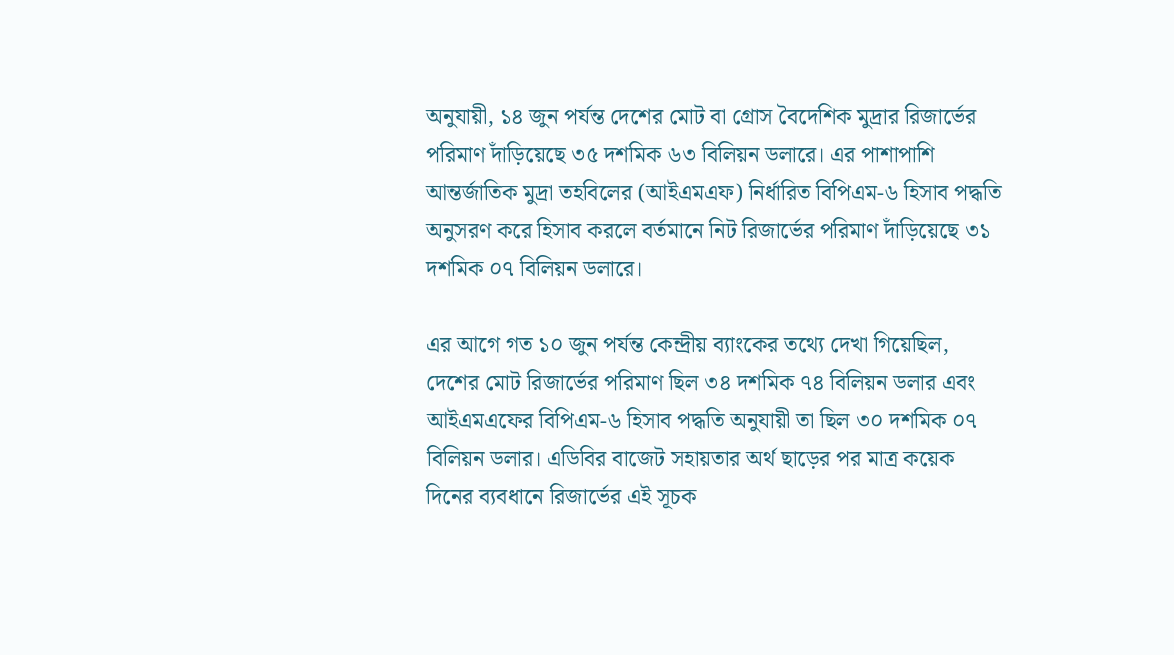অনুযায়ী, ১৪ জুন পর্যন্ত দেশের মোট বা গ্রোস বৈদেশিক মুদ্রার রিজার্ভের পরিমাণ দাঁড়িয়েছে ৩৫ দশমিক ৬৩ বিলিয়ন ডলারে। এর পাশাপাশি আন্তর্জাতিক মুদ্রা তহবিলের (আইএমএফ) নির্ধারিত বিপিএম-৬ হিসাব পদ্ধতি অনুসরণ করে হিসাব করলে বর্তমানে নিট রিজার্ভের পরিমাণ দাঁড়িয়েছে ৩১ দশমিক ০৭ বিলিয়ন ডলারে।

এর আগে গত ১০ জুন পর্যন্ত কেন্দ্রীয় ব্যাংকের তথ্যে দেখা গিয়েছিল, দেশের মোট রিজার্ভের পরিমাণ ছিল ৩৪ দশমিক ৭৪ বিলিয়ন ডলার এবং আইএমএফের বিপিএম-৬ হিসাব পদ্ধতি অনুযায়ী তা ছিল ৩০ দশমিক ০৭ বিলিয়ন ডলার। এডিবির বাজেট সহায়তার অর্থ ছাড়ের পর মাত্র কয়েক দিনের ব্যবধানে রিজার্ভের এই সূচক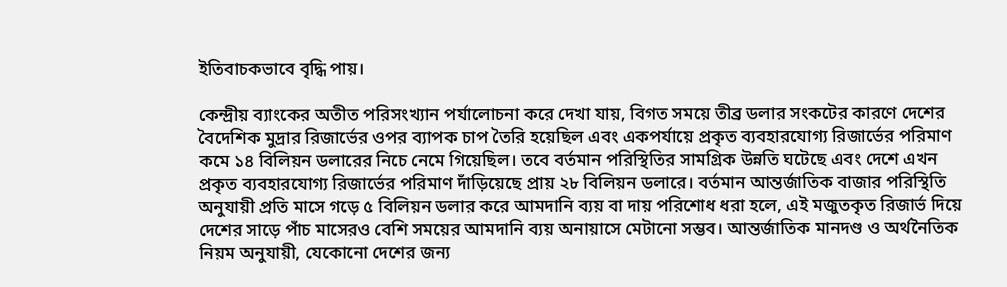ইতিবাচকভাবে বৃদ্ধি পায়।

কেন্দ্রীয় ব্যাংকের অতীত পরিসংখ্যান পর্যালোচনা করে দেখা যায়, বিগত সময়ে তীব্র ডলার সংকটের কারণে দেশের বৈদেশিক মুদ্রার রিজার্ভের ওপর ব্যাপক চাপ তৈরি হয়েছিল এবং একপর্যায়ে প্রকৃত ব্যবহারযোগ্য রিজার্ভের পরিমাণ কমে ১৪ বিলিয়ন ডলারের নিচে নেমে গিয়েছিল। তবে বর্তমান পরিস্থিতির সামগ্রিক উন্নতি ঘটেছে এবং দেশে এখন প্রকৃত ব্যবহারযোগ্য রিজার্ভের পরিমাণ দাঁড়িয়েছে প্রায় ২৮ বিলিয়ন ডলারে। বর্তমান আন্তর্জাতিক বাজার পরিস্থিতি অনুযায়ী প্রতি মাসে গড়ে ৫ বিলিয়ন ডলার করে আমদানি ব্যয় বা দায় পরিশোধ ধরা হলে, এই মজুতকৃত রিজার্ভ দিয়ে দেশের সাড়ে পাঁচ মাসেরও বেশি সময়ের আমদানি ব্যয় অনায়াসে মেটানো সম্ভব। আন্তর্জাতিক মানদণ্ড ও অর্থনৈতিক নিয়ম অনুযায়ী, যেকোনো দেশের জন্য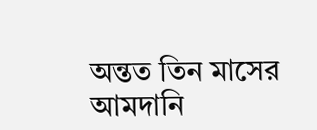অন্তত তিন মাসের আমদানি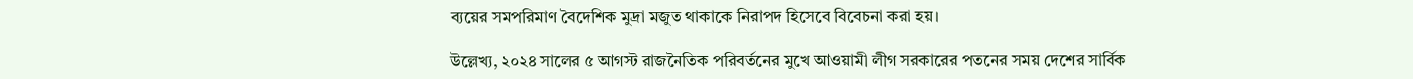ব্যয়ের সমপরিমাণ বৈদেশিক মুদ্রা মজুত থাকাকে নিরাপদ হিসেবে বিবেচনা করা হয়।

উল্লেখ্য, ২০২৪ সালের ৫ আগস্ট রাজনৈতিক পরিবর্তনের মুখে আওয়ামী লীগ সরকারের পতনের সময় দেশের সার্বিক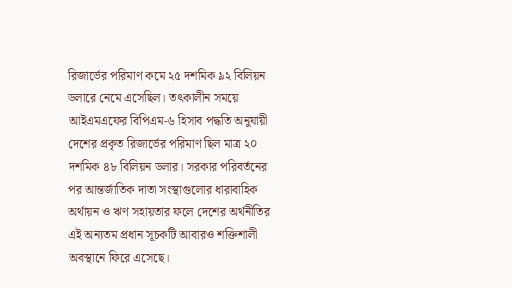রিজার্ভের পরিমাণ কমে ২৫ দশমিক ৯২ বিলিয়ন ডলারে নেমে এসেছিল। তৎকালীন সময়ে আইএমএফের বিপিএম-৬ হিসাব পদ্ধতি অনুযায়ী দেশের প্রকৃত রিজার্ভের পরিমাণ ছিল মাত্র ২০ দশমিক ৪৮ বিলিয়ন ডলার। সরকার পরিবর্তনের পর আন্তর্জাতিক দাতা সংস্থাগুলোর ধারাবাহিক অর্থায়ন ও ঋণ সহায়তার ফলে দেশের অর্থনীতির এই অন্যতম প্রধান সূচকটি আবারও শক্তিশালী অবস্থানে ফিরে এসেছে।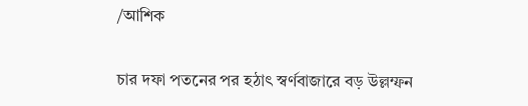/আশিক


চার দফা পতনের পর হঠাৎ স্বর্ণবাজারে বড় উল্লম্ফন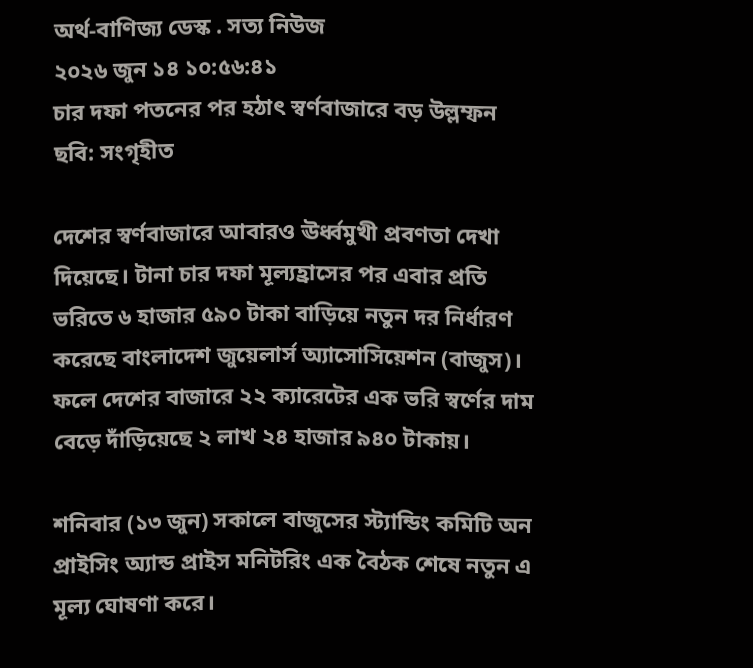অর্থ-বাণিজ্য ডেস্ক . সত্য নিউজ
২০২৬ জুন ১৪ ১০:৫৬:৪১
চার দফা পতনের পর হঠাৎ স্বর্ণবাজারে বড় উল্লম্ফন
ছবি: সংগৃহীত

দেশের স্বর্ণবাজারে আবারও ঊর্ধ্বমুখী প্রবণতা দেখা দিয়েছে। টানা চার দফা মূল্যহ্রাসের পর এবার প্রতি ভরিতে ৬ হাজার ৫৯০ টাকা বাড়িয়ে নতুন দর নির্ধারণ করেছে বাংলাদেশ জুয়েলার্স অ্যাসোসিয়েশন (বাজুস)। ফলে দেশের বাজারে ২২ ক্যারেটের এক ভরি স্বর্ণের দাম বেড়ে দাঁড়িয়েছে ২ লাখ ২৪ হাজার ৯৪০ টাকায়।

শনিবার (১৩ জুন) সকালে বাজুসের স্ট্যান্ডিং কমিটি অন প্রাইসিং অ্যান্ড প্রাইস মনিটরিং এক বৈঠক শেষে নতুন এ মূল্য ঘোষণা করে।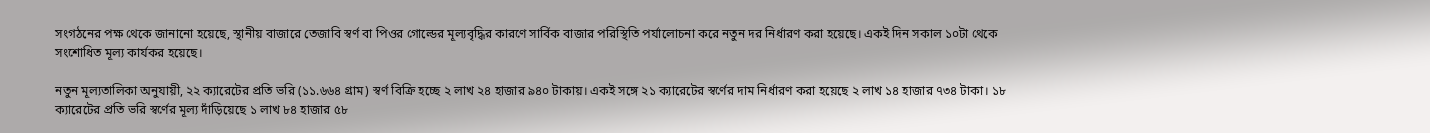সংগঠনের পক্ষ থেকে জানানো হয়েছে, স্থানীয় বাজারে তেজাবি স্বর্ণ বা পিওর গোল্ডের মূল্যবৃদ্ধির কারণে সার্বিক বাজার পরিস্থিতি পর্যালোচনা করে নতুন দর নির্ধারণ করা হয়েছে। একই দিন সকাল ১০টা থেকে সংশোধিত মূল্য কার্যকর হয়েছে।

নতুন মূল্যতালিকা অনুযায়ী, ২২ ক্যারেটের প্রতি ভরি (১১.৬৬৪ গ্রাম) স্বর্ণ বিক্রি হচ্ছে ২ লাখ ২৪ হাজার ৯৪০ টাকায়। একই সঙ্গে ২১ ক্যারেটের স্বর্ণের দাম নির্ধারণ করা হয়েছে ২ লাখ ১৪ হাজার ৭৩৪ টাকা। ১৮ ক্যারেটের প্রতি ভরি স্বর্ণের মূল্য দাঁড়িয়েছে ১ লাখ ৮৪ হাজার ৫৮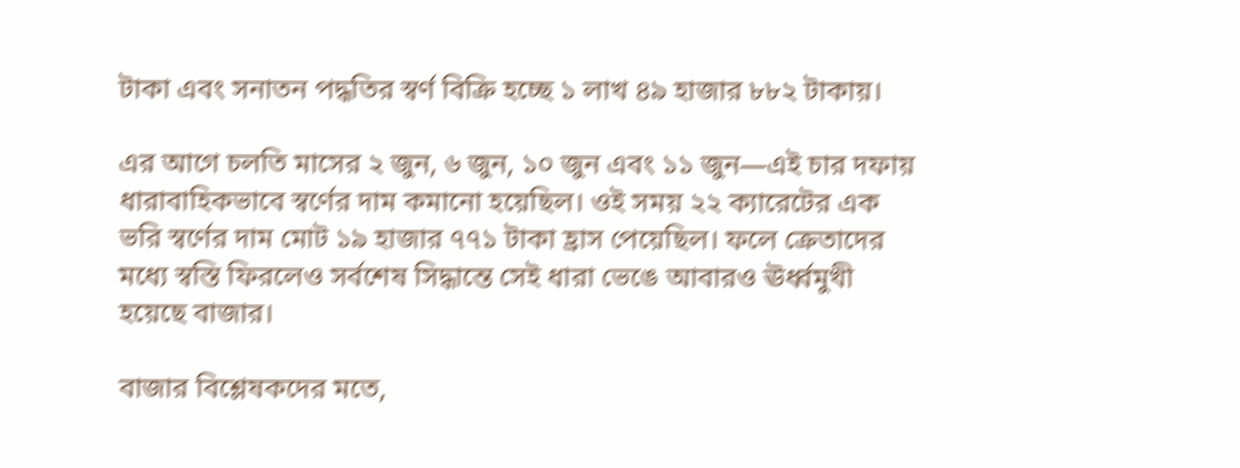টাকা এবং সনাতন পদ্ধতির স্বর্ণ বিক্রি হচ্ছে ১ লাখ ৪৯ হাজার ৮৮২ টাকায়।

এর আগে চলতি মাসের ২ জুন, ৬ জুন, ১০ জুন এবং ১১ জুন—এই চার দফায় ধারাবাহিকভাবে স্বর্ণের দাম কমানো হয়েছিল। ওই সময় ২২ ক্যারেটের এক ভরি স্বর্ণের দাম মোট ১৯ হাজার ৭৭১ টাকা হ্রাস পেয়েছিল। ফলে ক্রেতাদের মধ্যে স্বস্তি ফিরলেও সর্বশেষ সিদ্ধান্তে সেই ধারা ভেঙে আবারও ঊর্ধ্বমুখী হয়েছে বাজার।

বাজার বিশ্লেষকদের মতে,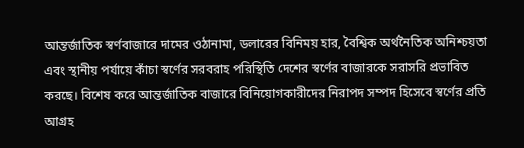আন্তর্জাতিক স্বর্ণবাজারে দামের ওঠানামা, ডলারের বিনিময় হার, বৈশ্বিক অর্থনৈতিক অনিশ্চয়তা এবং স্থানীয় পর্যায়ে কাঁচা স্বর্ণের সরবরাহ পরিস্থিতি দেশের স্বর্ণের বাজারকে সরাসরি প্রভাবিত করছে। বিশেষ করে আন্তর্জাতিক বাজারে বিনিয়োগকারীদের নিরাপদ সম্পদ হিসেবে স্বর্ণের প্রতি আগ্রহ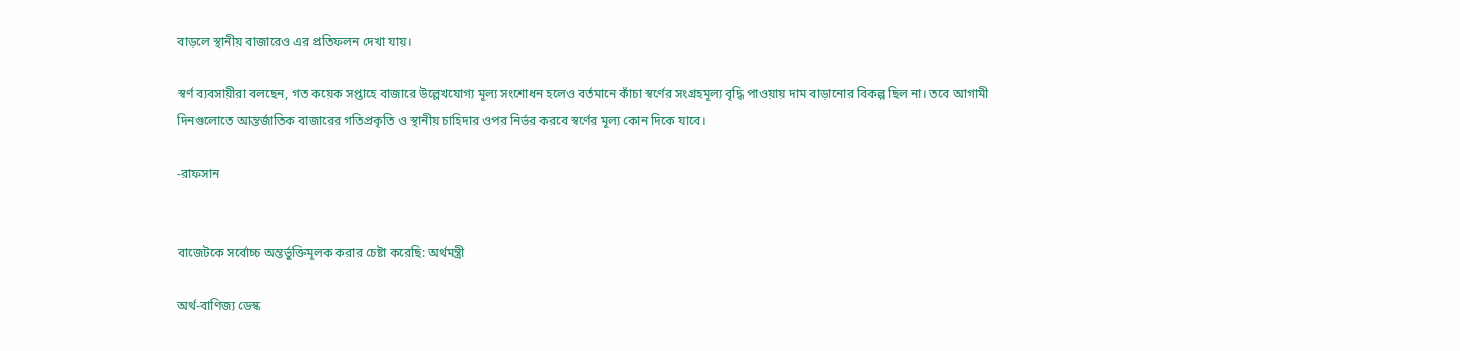বাড়লে স্থানীয় বাজারেও এর প্রতিফলন দেখা যায়।

স্বর্ণ ব্যবসায়ীরা বলছেন, গত কয়েক সপ্তাহে বাজারে উল্লেখযোগ্য মূল্য সংশোধন হলেও বর্তমানে কাঁচা স্বর্ণের সংগ্রহমূল্য বৃদ্ধি পাওয়ায় দাম বাড়ানোর বিকল্প ছিল না। তবে আগামী দিনগুলোতে আন্তর্জাতিক বাজারের গতিপ্রকৃতি ও স্থানীয় চাহিদার ওপর নির্ভর করবে স্বর্ণের মূল্য কোন দিকে যাবে।

-রাফসান


বাজেটকে সর্বোচ্চ অন্তর্ভুক্তিমূলক করার চেষ্টা করেছি: অর্থমন্ত্রী

অর্থ-বাণিজ্য ডেস্ক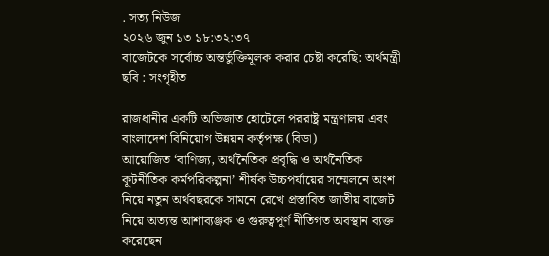. সত্য নিউজ
২০২৬ জুন ১৩ ১৮:৩২:৩৭
বাজেটকে সর্বোচ্চ অন্তর্ভুক্তিমূলক করার চেষ্টা করেছি: অর্থমন্ত্রী
ছবি : সংগৃহীত

রাজধানীর একটি অভিজাত হোটেলে পররাষ্ট্র মন্ত্রণালয় এবং বাংলাদেশ বিনিয়োগ উন্নয়ন কর্তৃপক্ষ (বিডা) আয়োজিত ‌‘বাণিজ্য, অর্থনৈতিক প্রবৃদ্ধি ও অর্থনৈতিক কূটনীতিক কর্মপরিকল্পনা’ শীর্ষক উচ্চপর্যায়ের সম্মেলনে অংশ নিয়ে নতুন অর্থবছরকে সামনে রেখে প্রস্তাবিত জাতীয় বাজেট নিয়ে অত্যন্ত আশাব্যঞ্জক ও গুরুত্বপূর্ণ নীতিগত অবস্থান ব্যক্ত করেছেন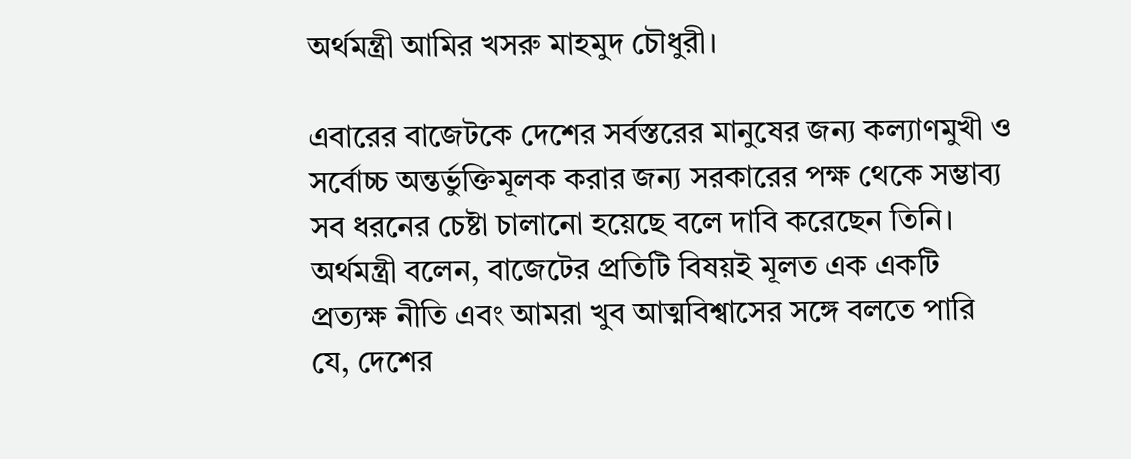অর্থমন্ত্রী আমির খসরু মাহমুদ চৌধুরী।

এবারের বাজেটকে দেশের সর্বস্তরের মানুষের জন্য কল্যাণমুখী ও সর্বোচ্চ অন্তর্ভুক্তিমূলক করার জন্য সরকারের পক্ষ থেকে সম্ভাব্য সব ধরনের চেষ্টা চালানো হয়েছে বলে দাবি করেছেন তিনি। অর্থমন্ত্রী বলেন, বাজেটের প্রতিটি বিষয়ই মূলত এক একটি প্রত্যক্ষ নীতি এবং আমরা খুব আত্মবিশ্বাসের সঙ্গে বলতে পারি যে, দেশের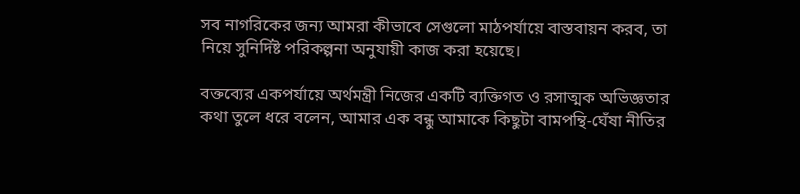সব নাগরিকের জন্য আমরা কীভাবে সেগুলো মাঠপর্যায়ে বাস্তবায়ন করব, তা নিয়ে সুনির্দিষ্ট পরিকল্পনা অনুযায়ী কাজ করা হয়েছে।

বক্তব্যের একপর্যায়ে অর্থমন্ত্রী নিজের একটি ব্যক্তিগত ও রসাত্মক অভিজ্ঞতার কথা তুলে ধরে বলেন, আমার এক বন্ধু আমাকে কিছুটা বামপন্থি-ঘেঁষা নীতির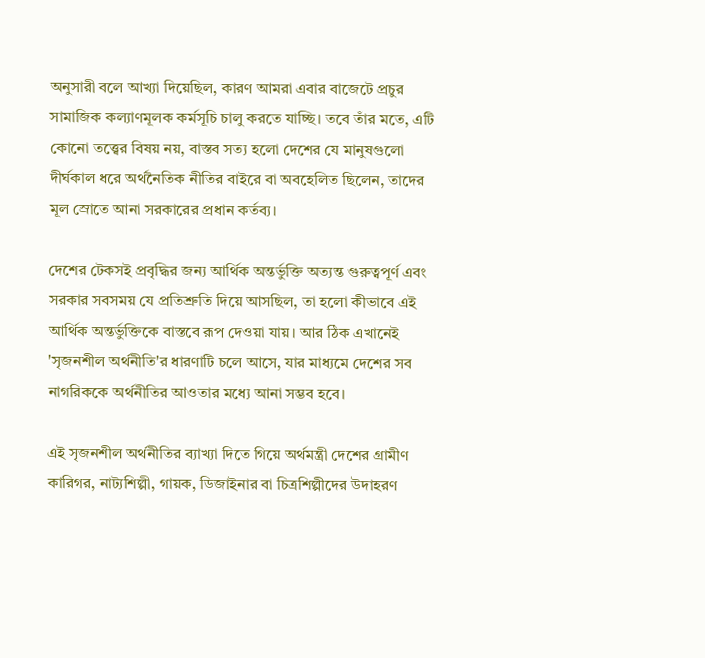অনুসারী বলে আখ্যা দিয়েছিল, কারণ আমরা এবার বাজেটে প্রচুর সামাজিক কল্যাণমূলক কর্মসূচি চালু করতে যাচ্ছি। তবে তাঁর মতে, এটি কোনো তত্ত্বের বিষয় নয়, বাস্তব সত্য হলো দেশের যে মানুষগুলো দীর্ঘকাল ধরে অর্থনৈতিক নীতির বাইরে বা অবহেলিত ছিলেন, তাদের মূল স্রোতে আনা সরকারের প্রধান কর্তব্য।

দেশের টেকসই প্রবৃদ্ধির জন্য আর্থিক অন্তর্ভুক্তি অত্যন্ত গুরুত্বপূর্ণ এবং সরকার সবসময় যে প্রতিশ্রুতি দিয়ে আসছিল, তা হলো কীভাবে এই আর্থিক অন্তর্ভুক্তিকে বাস্তবে রূপ দেওয়া যায়। আর ঠিক এখানেই 'সৃজনশীল অর্থনীতি'র ধারণাটি চলে আসে, যার মাধ্যমে দেশের সব নাগরিককে অর্থনীতির আওতার মধ্যে আনা সম্ভব হবে।

এই সৃজনশীল অর্থনীতির ব্যাখ্যা দিতে গিয়ে অর্থমন্ত্রী দেশের গ্রামীণ কারিগর, নাট্যশিল্পী, গায়ক, ডিজাইনার বা চিত্রশিল্পীদের উদাহরণ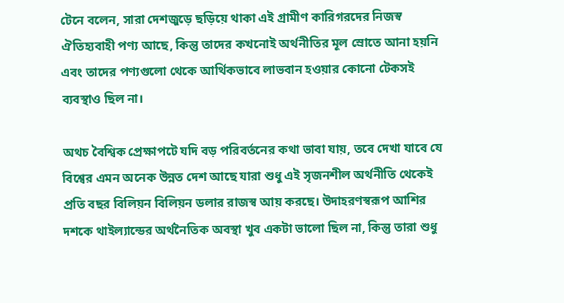টেনে বলেন, সারা দেশজুড়ে ছড়িয়ে থাকা এই গ্রামীণ কারিগরদের নিজস্ব ঐতিহ্যবাহী পণ্য আছে, কিন্তু তাদের কখনোই অর্থনীতির মূল স্রোতে আনা হয়নি এবং তাদের পণ্যগুলো থেকে আর্থিকভাবে লাভবান হওয়ার কোনো টেকসই ব্যবস্থাও ছিল না।

অথচ বৈশ্বিক প্রেক্ষাপটে যদি বড় পরিবর্তনের কথা ভাবা যায়, তবে দেখা যাবে যে বিশ্বের এমন অনেক উন্নত দেশ আছে যারা শুধু এই সৃজনশীল অর্থনীতি থেকেই প্রতি বছর বিলিয়ন বিলিয়ন ডলার রাজস্ব আয় করছে। উদাহরণস্বরূপ আশির দশকে থাইল্যান্ডের অর্থনৈতিক অবস্থা খুব একটা ভালো ছিল না, কিন্তু তারা শুধু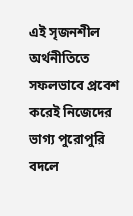এই সৃজনশীল অর্থনীতিতে সফলভাবে প্রবেশ করেই নিজেদের ভাগ্য পুরোপুরি বদলে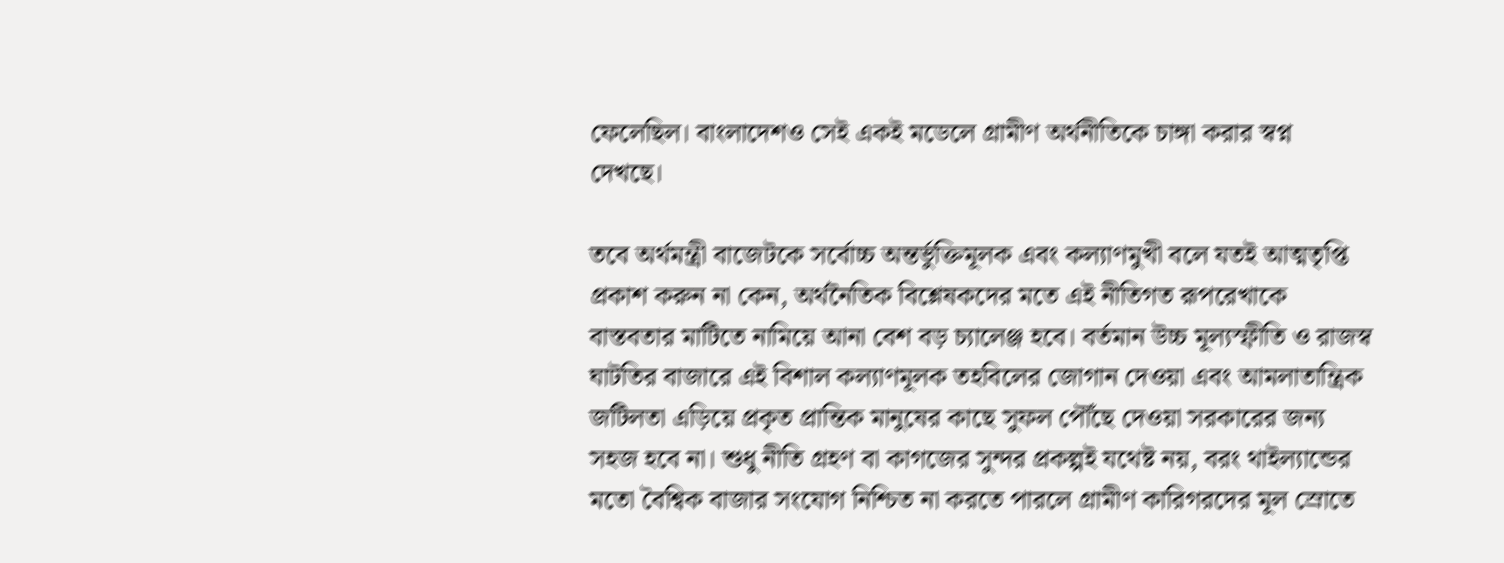ফেলেছিল। বাংলাদেশও সেই একই মডেলে গ্রামীণ অর্থনীতিকে চাঙ্গা করার স্বপ্ন দেখছে।

তবে অর্থমন্ত্রী বাজেটকে সর্বোচ্চ অন্তর্ভুক্তিমূলক এবং কল্যাণমুখী বলে যতই আত্মতৃপ্তি প্রকাশ করুন না কেন, অর্থনৈতিক বিশ্লেষকদের মতে এই নীতিগত রূপরেখাকে বাস্তবতার মাটিতে নামিয়ে আনা বেশ বড় চ্যালেঞ্জ হবে। বর্তমান উচ্চ মূল্যস্ফীতি ও রাজস্ব ঘাটতির বাজারে এই বিশাল কল্যাণমূলক তহবিলের জোগান দেওয়া এবং আমলাতান্ত্রিক জটিলতা এড়িয়ে প্রকৃত প্রান্তিক মানুষের কাছে সুফল পৌঁছে দেওয়া সরকারের জন্য সহজ হবে না। শুধু নীতি গ্রহণ বা কাগজের সুন্দর প্রকল্পই যথেষ্ট নয়, বরং থাইল্যান্ডের মতো বৈশ্বিক বাজার সংযোগ নিশ্চিত না করতে পারলে গ্রামীণ কারিগরদের মূল স্রোতে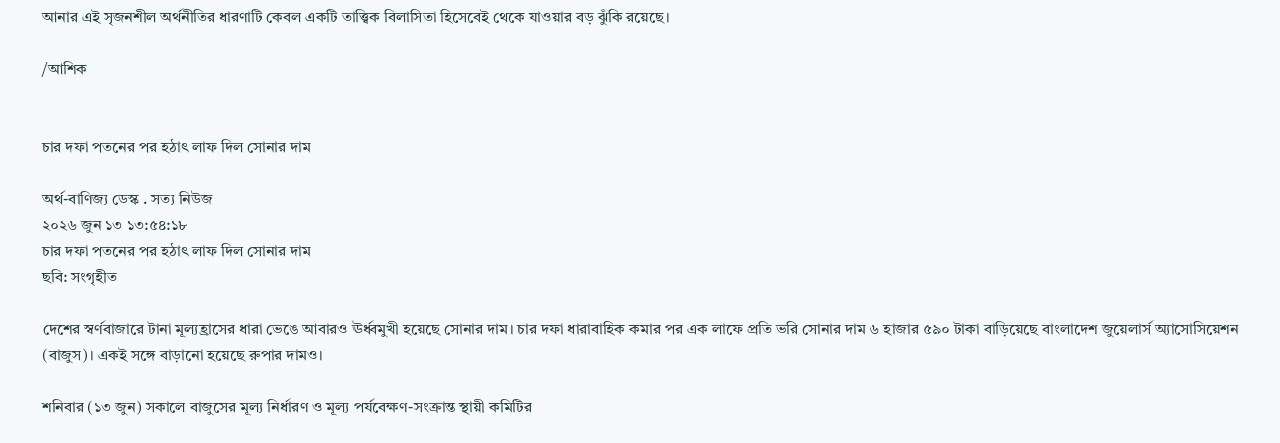আনার এই সৃজনশীল অর্থনীতির ধারণাটি কেবল একটি তাত্ত্বিক বিলাসিতা হিসেবেই থেকে যাওয়ার বড় ঝুঁকি রয়েছে।

/আশিক


চার দফা পতনের পর হঠাৎ লাফ দিল সোনার দাম

অর্থ-বাণিজ্য ডেস্ক . সত্য নিউজ
২০২৬ জুন ১৩ ১৩:৫৪:১৮
চার দফা পতনের পর হঠাৎ লাফ দিল সোনার দাম
ছবি: সংগৃহীত

দেশের স্বর্ণবাজারে টানা মূল্যহ্রাসের ধারা ভেঙে আবারও ঊর্ধ্বমুখী হয়েছে সোনার দাম। চার দফা ধারাবাহিক কমার পর এক লাফে প্রতি ভরি সোনার দাম ৬ হাজার ৫৯০ টাকা বাড়িয়েছে বাংলাদেশ জুয়েলার্স অ্যাসোসিয়েশন (বাজুস)। একই সঙ্গে বাড়ানো হয়েছে রুপার দামও।

শনিবার (১৩ জুন) সকালে বাজুসের মূল্য নির্ধারণ ও মূল্য পর্যবেক্ষণ-সংক্রান্ত স্থায়ী কমিটির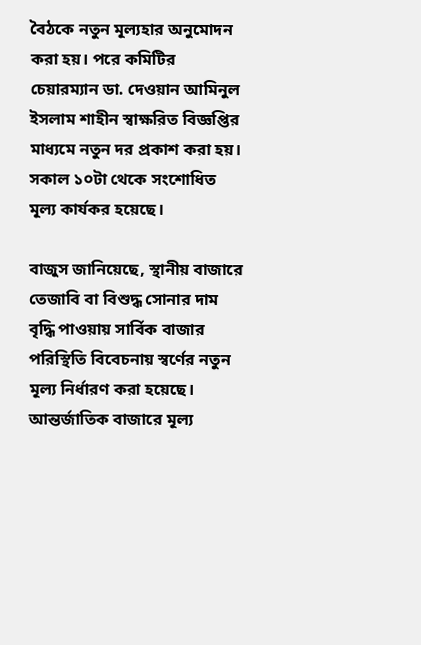বৈঠকে নতুন মূল্যহার অনুমোদন করা হয়। পরে কমিটির চেয়ারম্যান ডা. দেওয়ান আমিনুল ইসলাম শাহীন স্বাক্ষরিত বিজ্ঞপ্তির মাধ্যমে নতুন দর প্রকাশ করা হয়। সকাল ১০টা থেকে সংশোধিত মূল্য কার্যকর হয়েছে।

বাজুস জানিয়েছে, স্থানীয় বাজারে তেজাবি বা বিশুদ্ধ সোনার দাম বৃদ্ধি পাওয়ায় সার্বিক বাজার পরিস্থিতি বিবেচনায় স্বর্ণের নতুন মূল্য নির্ধারণ করা হয়েছে। আন্তর্জাতিক বাজারে মূল্য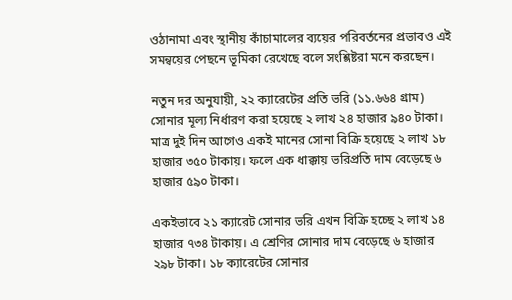ওঠানামা এবং স্থানীয় কাঁচামালের ব্যয়ের পরিবর্তনের প্রভাবও এই সমন্বয়ের পেছনে ভূমিকা রেখেছে বলে সংশ্লিষ্টরা মনে করছেন।

নতুন দর অনুযায়ী, ২২ ক্যারেটের প্রতি ভরি (১১.৬৬৪ গ্রাম) সোনার মূল্য নির্ধারণ করা হয়েছে ২ লাখ ২৪ হাজার ৯৪০ টাকা। মাত্র দুই দিন আগেও একই মানের সোনা বিক্রি হয়েছে ২ লাখ ১৮ হাজার ৩৫০ টাকায়। ফলে এক ধাক্কায় ভরিপ্রতি দাম বেড়েছে ৬ হাজার ৫৯০ টাকা।

একইভাবে ২১ ক্যারেট সোনার ভরি এখন বিক্রি হচ্ছে ২ লাখ ১৪ হাজার ৭৩৪ টাকায়। এ শ্রেণির সোনার দাম বেড়েছে ৬ হাজার ২৯৮ টাকা। ১৮ ক্যারেটের সোনার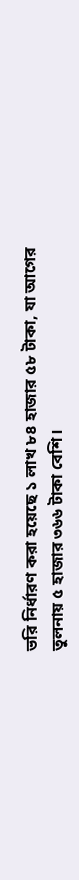ভরি নির্ধারণ করা হয়েছে ১ লাখ ৮৪ হাজার ৫৮ টাকা, যা আগের তুলনায় ৫ হাজার ৩৬৬ টাকা বেশি।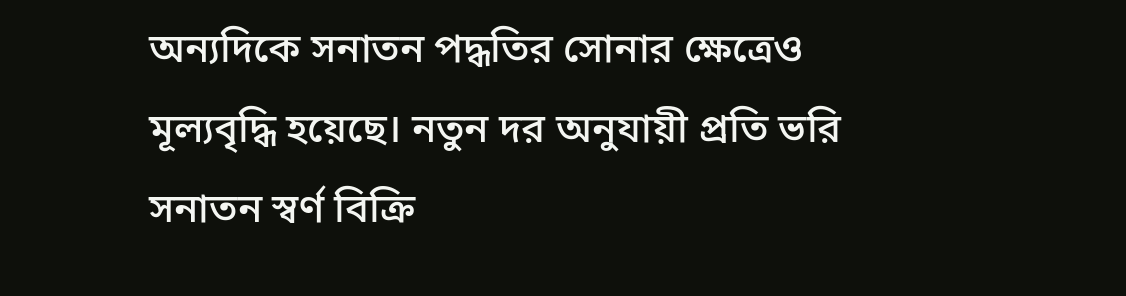অন্যদিকে সনাতন পদ্ধতির সোনার ক্ষেত্রেও মূল্যবৃদ্ধি হয়েছে। নতুন দর অনুযায়ী প্রতি ভরি সনাতন স্বর্ণ বিক্রি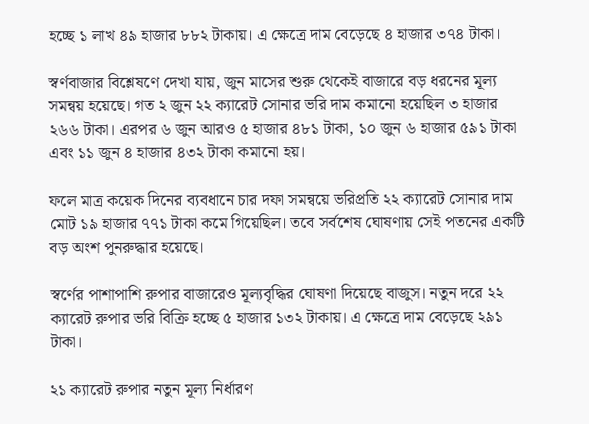হচ্ছে ১ লাখ ৪৯ হাজার ৮৮২ টাকায়। এ ক্ষেত্রে দাম বেড়েছে ৪ হাজার ৩৭৪ টাকা।

স্বর্ণবাজার বিশ্লেষণে দেখা যায়, জুন মাসের শুরু থেকেই বাজারে বড় ধরনের মূল্য সমন্বয় হয়েছে। গত ২ জুন ২২ ক্যারেট সোনার ভরি দাম কমানো হয়েছিল ৩ হাজার ২৬৬ টাকা। এরপর ৬ জুন আরও ৫ হাজার ৪৮১ টাকা, ১০ জুন ৬ হাজার ৫৯১ টাকা এবং ১১ জুন ৪ হাজার ৪৩২ টাকা কমানো হয়।

ফলে মাত্র কয়েক দিনের ব্যবধানে চার দফা সমন্বয়ে ভরিপ্রতি ২২ ক্যারেট সোনার দাম মোট ১৯ হাজার ৭৭১ টাকা কমে গিয়েছিল। তবে সর্বশেষ ঘোষণায় সেই পতনের একটি বড় অংশ পুনরুদ্ধার হয়েছে।

স্বর্ণের পাশাপাশি রুপার বাজারেও মূল্যবৃদ্ধির ঘোষণা দিয়েছে বাজুস। নতুন দরে ২২ ক্যারেট রুপার ভরি বিক্রি হচ্ছে ৫ হাজার ১৩২ টাকায়। এ ক্ষেত্রে দাম বেড়েছে ২৯১ টাকা।

২১ ক্যারেট রুপার নতুন মূল্য নির্ধারণ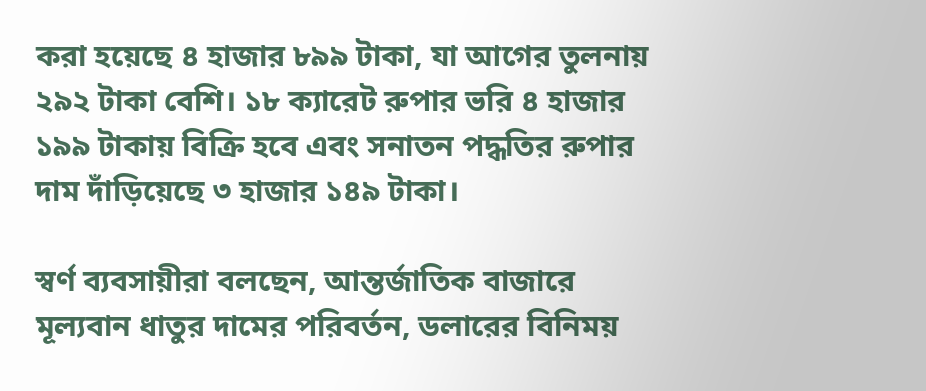করা হয়েছে ৪ হাজার ৮৯৯ টাকা, যা আগের তুলনায় ২৯২ টাকা বেশি। ১৮ ক্যারেট রুপার ভরি ৪ হাজার ১৯৯ টাকায় বিক্রি হবে এবং সনাতন পদ্ধতির রুপার দাম দাঁড়িয়েছে ৩ হাজার ১৪৯ টাকা।

স্বর্ণ ব্যবসায়ীরা বলছেন, আন্তর্জাতিক বাজারে মূল্যবান ধাতুর দামের পরিবর্তন, ডলারের বিনিময়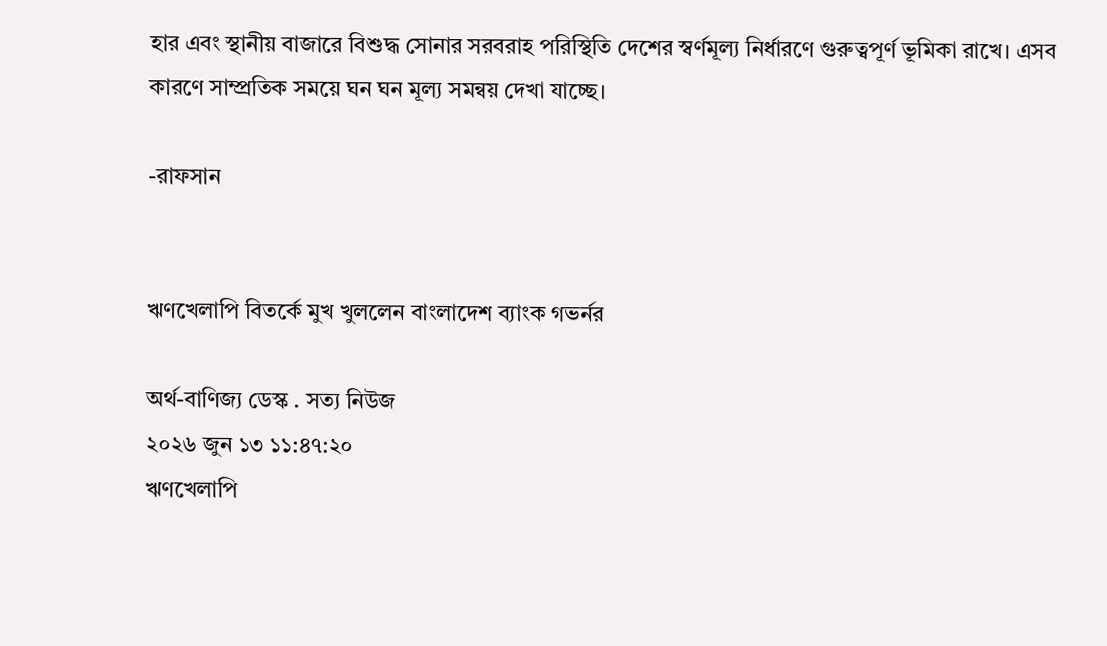হার এবং স্থানীয় বাজারে বিশুদ্ধ সোনার সরবরাহ পরিস্থিতি দেশের স্বর্ণমূল্য নির্ধারণে গুরুত্বপূর্ণ ভূমিকা রাখে। এসব কারণে সাম্প্রতিক সময়ে ঘন ঘন মূল্য সমন্বয় দেখা যাচ্ছে।

-রাফসান


ঋণখেলাপি বিতর্কে মুখ খুললেন বাংলাদেশ ব্যাংক গভর্নর

অর্থ-বাণিজ্য ডেস্ক . সত্য নিউজ
২০২৬ জুন ১৩ ১১:৪৭:২০
ঋণখেলাপি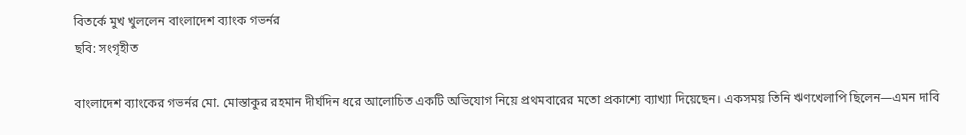বিতর্কে মুখ খুললেন বাংলাদেশ ব্যাংক গভর্নর
ছবি: সংগৃহীত

বাংলাদেশ ব্যাংকের গভর্নর মো. মোস্তাকুর রহমান দীর্ঘদিন ধরে আলোচিত একটি অভিযোগ নিয়ে প্রথমবারের মতো প্রকাশ্যে ব্যাখ্যা দিয়েছেন। একসময় তিনি ঋণখেলাপি ছিলেন—এমন দাবি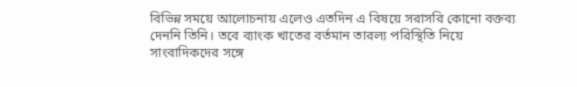বিভিন্ন সময়ে আলোচনায় এলেও এতদিন এ বিষয়ে সরাসরি কোনো বক্তব্য দেননি তিনি। তবে ব্যাংক খাতের বর্তমান তারল্য পরিস্থিতি নিয়ে সাংবাদিকদের সঙ্গে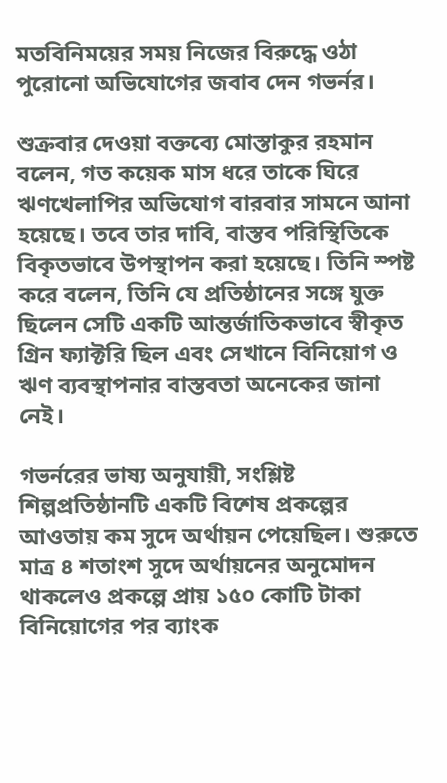মতবিনিময়ের সময় নিজের বিরুদ্ধে ওঠা পুরোনো অভিযোগের জবাব দেন গভর্নর।

শুক্রবার দেওয়া বক্তব্যে মোস্তাকুর রহমান বলেন, গত কয়েক মাস ধরে তাকে ঘিরে ঋণখেলাপির অভিযোগ বারবার সামনে আনা হয়েছে। তবে তার দাবি, বাস্তব পরিস্থিতিকে বিকৃতভাবে উপস্থাপন করা হয়েছে। তিনি স্পষ্ট করে বলেন, তিনি যে প্রতিষ্ঠানের সঙ্গে যুক্ত ছিলেন সেটি একটি আন্তর্জাতিকভাবে স্বীকৃত গ্রিন ফ্যাক্টরি ছিল এবং সেখানে বিনিয়োগ ও ঋণ ব্যবস্থাপনার বাস্তবতা অনেকের জানা নেই।

গভর্নরের ভাষ্য অনুযায়ী, সংশ্লিষ্ট শিল্পপ্রতিষ্ঠানটি একটি বিশেষ প্রকল্পের আওতায় কম সুদে অর্থায়ন পেয়েছিল। শুরুতে মাত্র ৪ শতাংশ সুদে অর্থায়নের অনুমোদন থাকলেও প্রকল্পে প্রায় ১৫০ কোটি টাকা বিনিয়োগের পর ব্যাংক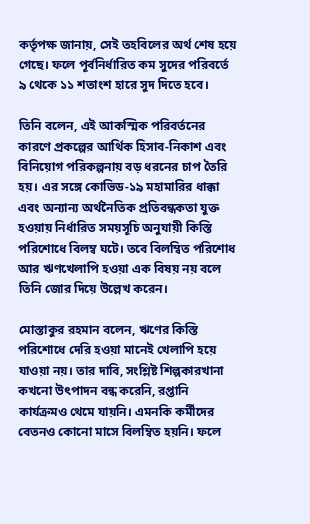কর্তৃপক্ষ জানায়, সেই তহবিলের অর্থ শেষ হয়ে গেছে। ফলে পূর্বনির্ধারিত কম সুদের পরিবর্তে ৯ থেকে ১১ শতাংশ হারে সুদ দিতে হবে।

তিনি বলেন, এই আকস্মিক পরিবর্তনের কারণে প্রকল্পের আর্থিক হিসাব-নিকাশ এবং বিনিয়োগ পরিকল্পনায় বড় ধরনের চাপ তৈরি হয়। এর সঙ্গে কোভিড-১৯ মহামারির ধাক্কা এবং অন্যান্য অর্থনৈতিক প্রতিবন্ধকতা যুক্ত হওয়ায় নির্ধারিত সময়সূচি অনুযায়ী কিস্তি পরিশোধে বিলম্ব ঘটে। তবে বিলম্বিত পরিশোধ আর ঋণখেলাপি হওয়া এক বিষয় নয় বলে তিনি জোর দিয়ে উল্লেখ করেন।

মোস্তাকুর রহমান বলেন, ঋণের কিস্তি পরিশোধে দেরি হওয়া মানেই খেলাপি হয়ে যাওয়া নয়। তার দাবি, সংশ্লিষ্ট শিল্পকারখানা কখনো উৎপাদন বন্ধ করেনি, রপ্তানি কার্যক্রমও থেমে যায়নি। এমনকি কর্মীদের বেতনও কোনো মাসে বিলম্বিত হয়নি। ফলে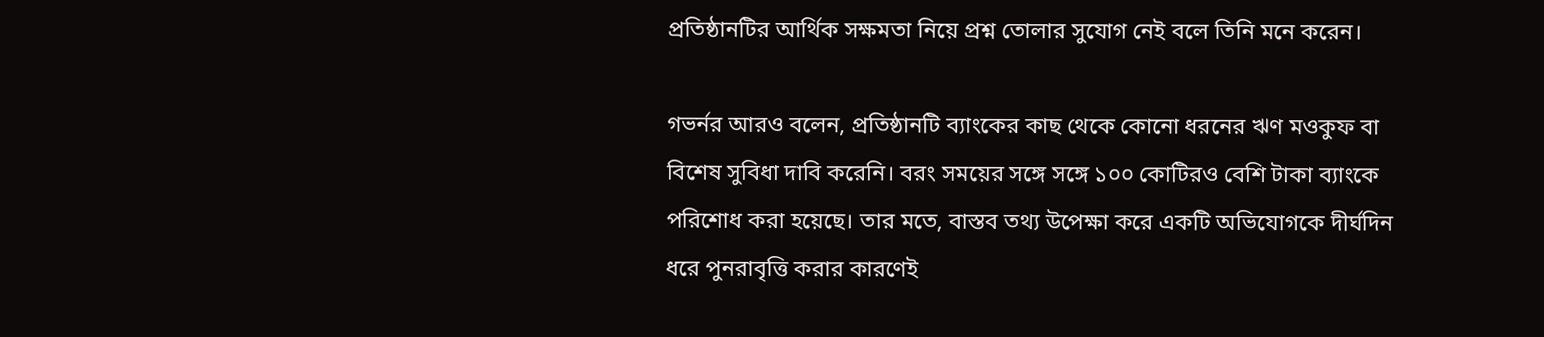প্রতিষ্ঠানটির আর্থিক সক্ষমতা নিয়ে প্রশ্ন তোলার সুযোগ নেই বলে তিনি মনে করেন।

গভর্নর আরও বলেন, প্রতিষ্ঠানটি ব্যাংকের কাছ থেকে কোনো ধরনের ঋণ মওকুফ বা বিশেষ সুবিধা দাবি করেনি। বরং সময়ের সঙ্গে সঙ্গে ১০০ কোটিরও বেশি টাকা ব্যাংকে পরিশোধ করা হয়েছে। তার মতে, বাস্তব তথ্য উপেক্ষা করে একটি অভিযোগকে দীর্ঘদিন ধরে পুনরাবৃত্তি করার কারণেই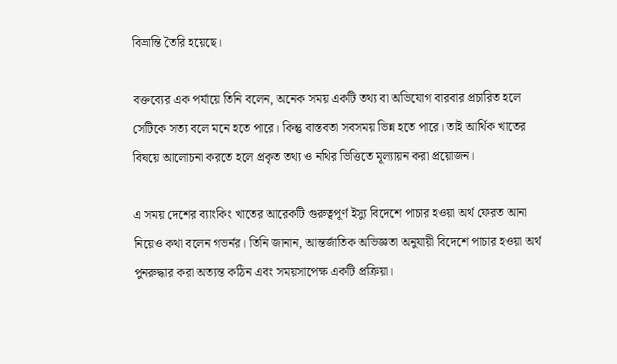বিভ্রান্তি তৈরি হয়েছে।

বক্তব্যের এক পর্যায়ে তিনি বলেন, অনেক সময় একটি তথ্য বা অভিযোগ বারবার প্রচারিত হলে সেটিকে সত্য বলে মনে হতে পারে। কিন্তু বাস্তবতা সবসময় ভিন্ন হতে পারে। তাই আর্থিক খাতের বিষয়ে আলোচনা করতে হলে প্রকৃত তথ্য ও নথির ভিত্তিতে মূল্যায়ন করা প্রয়োজন।

এ সময় দেশের ব্যাংকিং খাতের আরেকটি গুরুত্বপূর্ণ ইস্যু বিদেশে পাচার হওয়া অর্থ ফেরত আনা নিয়েও কথা বলেন গভর্নর। তিনি জানান, আন্তর্জাতিক অভিজ্ঞতা অনুযায়ী বিদেশে পাচার হওয়া অর্থ পুনরুদ্ধার করা অত্যন্ত কঠিন এবং সময়সাপেক্ষ একটি প্রক্রিয়া।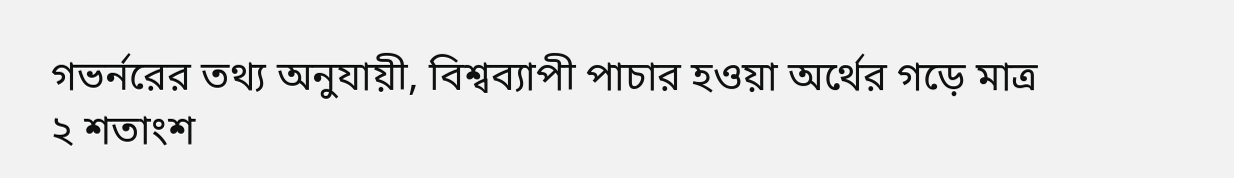গভর্নরের তথ্য অনুযায়ী, বিশ্বব্যাপী পাচার হওয়া অর্থের গড়ে মাত্র ২ শতাংশ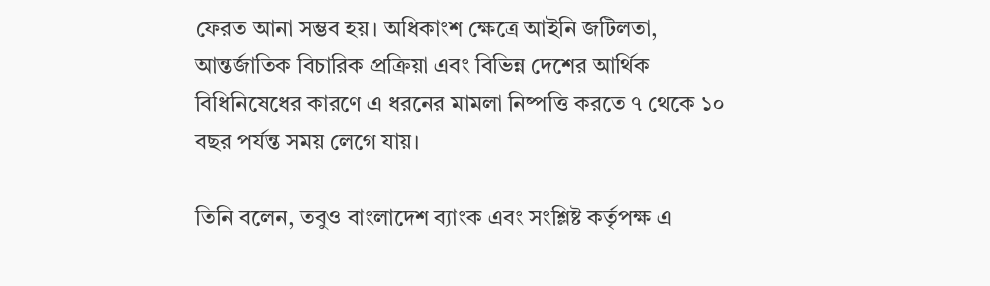ফেরত আনা সম্ভব হয়। অধিকাংশ ক্ষেত্রে আইনি জটিলতা, আন্তর্জাতিক বিচারিক প্রক্রিয়া এবং বিভিন্ন দেশের আর্থিক বিধিনিষেধের কারণে এ ধরনের মামলা নিষ্পত্তি করতে ৭ থেকে ১০ বছর পর্যন্ত সময় লেগে যায়।

তিনি বলেন, তবুও বাংলাদেশ ব্যাংক এবং সংশ্লিষ্ট কর্তৃপক্ষ এ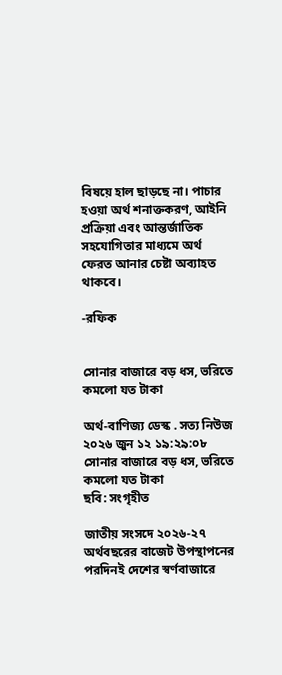বিষয়ে হাল ছাড়ছে না। পাচার হওয়া অর্থ শনাক্তকরণ, আইনি প্রক্রিয়া এবং আন্তর্জাতিক সহযোগিতার মাধ্যমে অর্থ ফেরত আনার চেষ্টা অব্যাহত থাকবে।

-রফিক


সোনার বাজারে বড় ধস, ভরিতে কমলো যত টাকা

অর্থ-বাণিজ্য ডেস্ক . সত্য নিউজ
২০২৬ জুন ১২ ১৯:২৯:০৮
সোনার বাজারে বড় ধস, ভরিতে কমলো যত টাকা
ছবি: সংগৃহীত

জাতীয় সংসদে ২০২৬-২৭ অর্থবছরের বাজেট উপস্থাপনের পরদিনই দেশের স্বর্ণবাজারে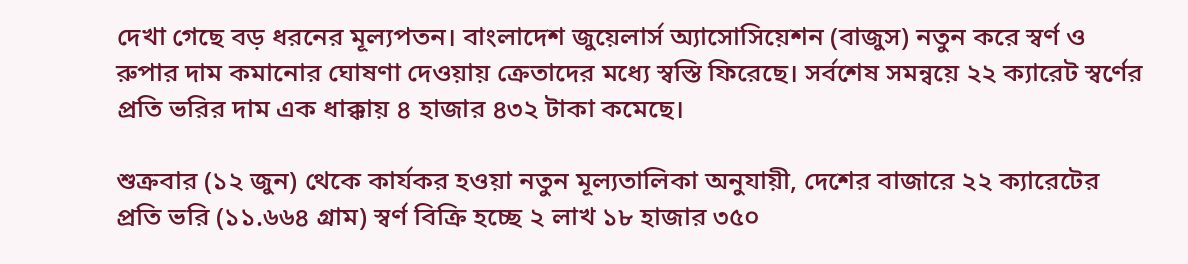দেখা গেছে বড় ধরনের মূল্যপতন। বাংলাদেশ জুয়েলার্স অ্যাসোসিয়েশন (বাজুস) নতুন করে স্বর্ণ ও রুপার দাম কমানোর ঘোষণা দেওয়ায় ক্রেতাদের মধ্যে স্বস্তি ফিরেছে। সর্বশেষ সমন্বয়ে ২২ ক্যারেট স্বর্ণের প্রতি ভরির দাম এক ধাক্কায় ৪ হাজার ৪৩২ টাকা কমেছে।

শুক্রবার (১২ জুন) থেকে কার্যকর হওয়া নতুন মূল্যতালিকা অনুযায়ী, দেশের বাজারে ২২ ক্যারেটের প্রতি ভরি (১১.৬৬৪ গ্রাম) স্বর্ণ বিক্রি হচ্ছে ২ লাখ ১৮ হাজার ৩৫০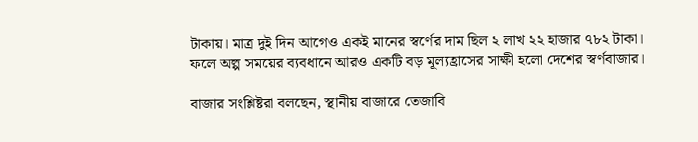টাকায়। মাত্র দুই দিন আগেও একই মানের স্বর্ণের দাম ছিল ২ লাখ ২২ হাজার ৭৮২ টাকা। ফলে অল্প সময়ের ব্যবধানে আরও একটি বড় মূল্যহ্রাসের সাক্ষী হলো দেশের স্বর্ণবাজার।

বাজার সংশ্লিষ্টরা বলছেন, স্থানীয় বাজারে তেজাবি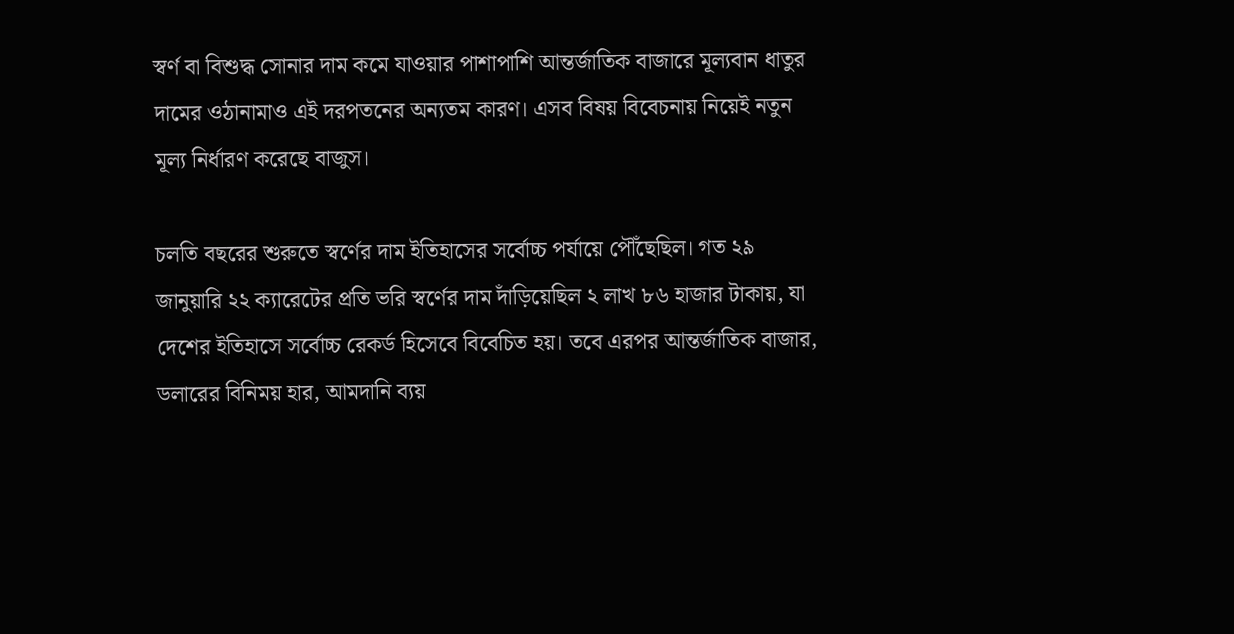স্বর্ণ বা বিশুদ্ধ সোনার দাম কমে যাওয়ার পাশাপাশি আন্তর্জাতিক বাজারে মূল্যবান ধাতুর দামের ওঠানামাও এই দরপতনের অন্যতম কারণ। এসব বিষয় বিবেচনায় নিয়েই নতুন মূল্য নির্ধারণ করেছে বাজুস।

চলতি বছরের শুরুতে স্বর্ণের দাম ইতিহাসের সর্বোচ্চ পর্যায়ে পৌঁছেছিল। গত ২৯ জানুয়ারি ২২ ক্যারেটের প্রতি ভরি স্বর্ণের দাম দাঁড়িয়েছিল ২ লাখ ৮৬ হাজার টাকায়, যা দেশের ইতিহাসে সর্বোচ্চ রেকর্ড হিসেবে বিবেচিত হয়। তবে এরপর আন্তর্জাতিক বাজার, ডলারের বিনিময় হার, আমদানি ব্যয়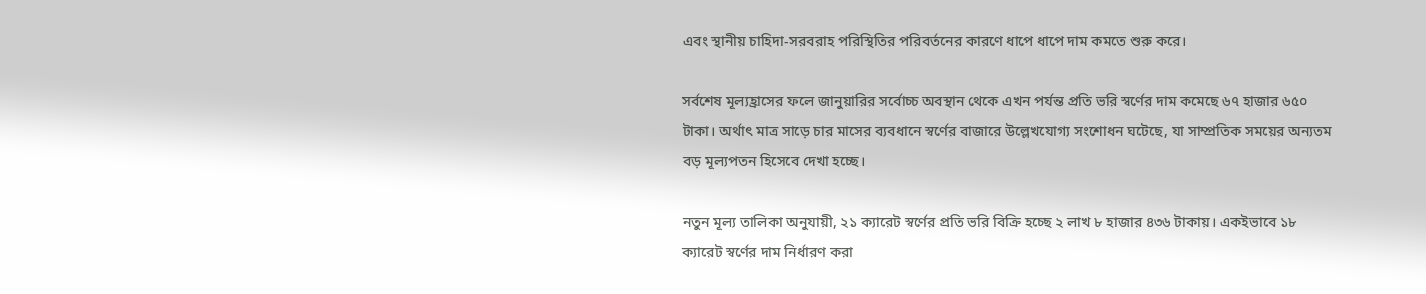এবং স্থানীয় চাহিদা-সরবরাহ পরিস্থিতির পরিবর্তনের কারণে ধাপে ধাপে দাম কমতে শুরু করে।

সর্বশেষ মূল্যহ্রাসের ফলে জানুয়ারির সর্বোচ্চ অবস্থান থেকে এখন পর্যন্ত প্রতি ভরি স্বর্ণের দাম কমেছে ৬৭ হাজার ৬৫০ টাকা। অর্থাৎ মাত্র সাড়ে চার মাসের ব্যবধানে স্বর্ণের বাজারে উল্লেখযোগ্য সংশোধন ঘটেছে, যা সাম্প্রতিক সময়ের অন্যতম বড় মূল্যপতন হিসেবে দেখা হচ্ছে।

নতুন মূল্য তালিকা অনুযায়ী, ২১ ক্যারেট স্বর্ণের প্রতি ভরি বিক্রি হচ্ছে ২ লাখ ৮ হাজার ৪৩৬ টাকায়। একইভাবে ১৮ ক্যারেট স্বর্ণের দাম নির্ধারণ করা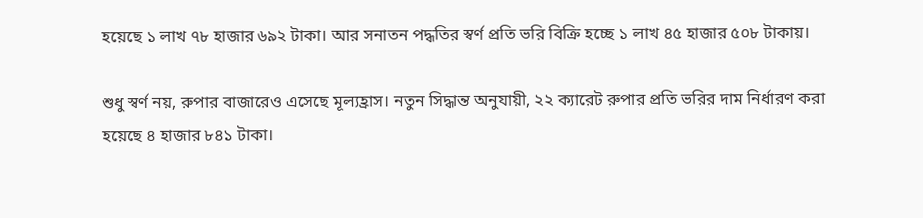হয়েছে ১ লাখ ৭৮ হাজার ৬৯২ টাকা। আর সনাতন পদ্ধতির স্বর্ণ প্রতি ভরি বিক্রি হচ্ছে ১ লাখ ৪৫ হাজার ৫০৮ টাকায়।

শুধু স্বর্ণ নয়, রুপার বাজারেও এসেছে মূল্যহ্রাস। নতুন সিদ্ধান্ত অনুযায়ী, ২২ ক্যারেট রুপার প্রতি ভরির দাম নির্ধারণ করা হয়েছে ৪ হাজার ৮৪১ টাকা।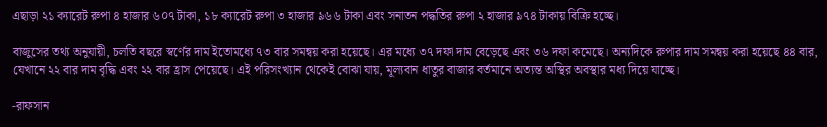এছাড়া ২১ ক্যারেট রুপা ৪ হাজার ৬০৭ টাকা, ১৮ ক্যারেট রুপা ৩ হাজার ৯৬৬ টাকা এবং সনাতন পদ্ধতির রুপা ২ হাজার ৯৭৪ টাকায় বিক্রি হচ্ছে।

বাজুসের তথ্য অনুযায়ী, চলতি বছরে স্বর্ণের দাম ইতোমধ্যে ৭৩ বার সমন্বয় করা হয়েছে। এর মধ্যে ৩৭ দফা দাম বেড়েছে এবং ৩৬ দফা কমেছে। অন্যদিকে রুপার দাম সমন্বয় করা হয়েছে ৪৪ বার, যেখানে ২২ বার দাম বৃদ্ধি এবং ২২ বার হ্রাস পেয়েছে। এই পরিসংখ্যান থেকেই বোঝা যায়, মূল্যবান ধাতুর বাজার বর্তমানে অত্যন্ত অস্থির অবস্থার মধ্য দিয়ে যাচ্ছে।

-রাফসান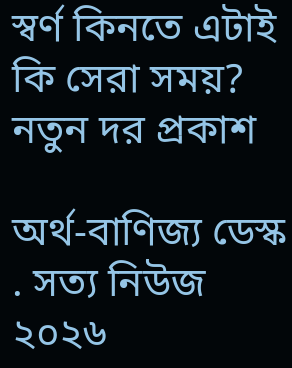স্বর্ণ কিনতে এটাই কি সেরা সময়? নতুন দর প্রকাশ

অর্থ-বাণিজ্য ডেস্ক . সত্য নিউজ
২০২৬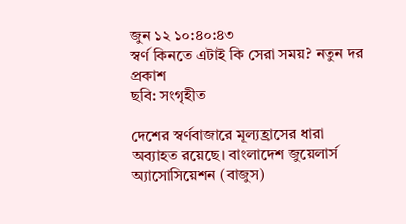জুন ১২ ১০:৪০:৪৩
স্বর্ণ কিনতে এটাই কি সেরা সময়? নতুন দর প্রকাশ
ছবি: সংগৃহীত

দেশের স্বর্ণবাজারে মূল্যহ্রাসের ধারা অব্যাহত রয়েছে। বাংলাদেশ জুয়েলার্স অ্যাসোসিয়েশন (বাজুস)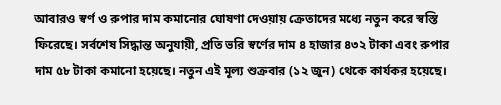আবারও স্বর্ণ ও রুপার দাম কমানোর ঘোষণা দেওয়ায় ক্রেতাদের মধ্যে নতুন করে স্বস্তি ফিরেছে। সর্বশেষ সিদ্ধান্ত অনুযায়ী, প্রতি ভরি স্বর্ণের দাম ৪ হাজার ৪৩২ টাকা এবং রুপার দাম ৫৮ টাকা কমানো হয়েছে। নতুন এই মূল্য শুক্রবার (১২ জুন) থেকে কার্যকর হয়েছে।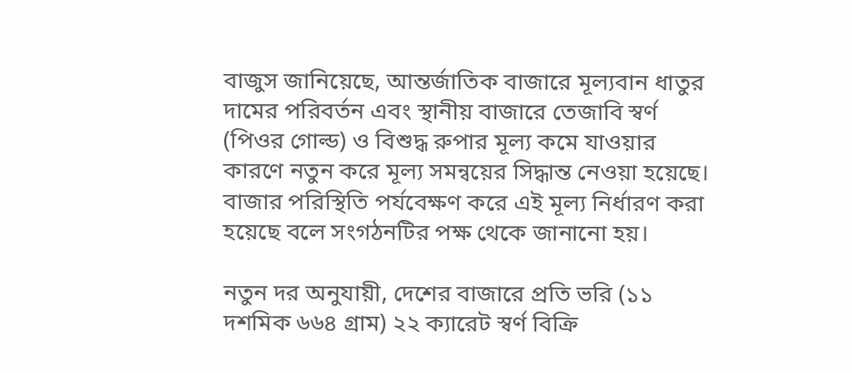বাজুস জানিয়েছে, আন্তর্জাতিক বাজারে মূল্যবান ধাতুর দামের পরিবর্তন এবং স্থানীয় বাজারে তেজাবি স্বর্ণ (পিওর গোল্ড) ও বিশুদ্ধ রুপার মূল্য কমে যাওয়ার কারণে নতুন করে মূল্য সমন্বয়ের সিদ্ধান্ত নেওয়া হয়েছে। বাজার পরিস্থিতি পর্যবেক্ষণ করে এই মূল্য নির্ধারণ করা হয়েছে বলে সংগঠনটির পক্ষ থেকে জানানো হয়।

নতুন দর অনুযায়ী, দেশের বাজারে প্রতি ভরি (১১ দশমিক ৬৬৪ গ্রাম) ২২ ক্যারেট স্বর্ণ বিক্রি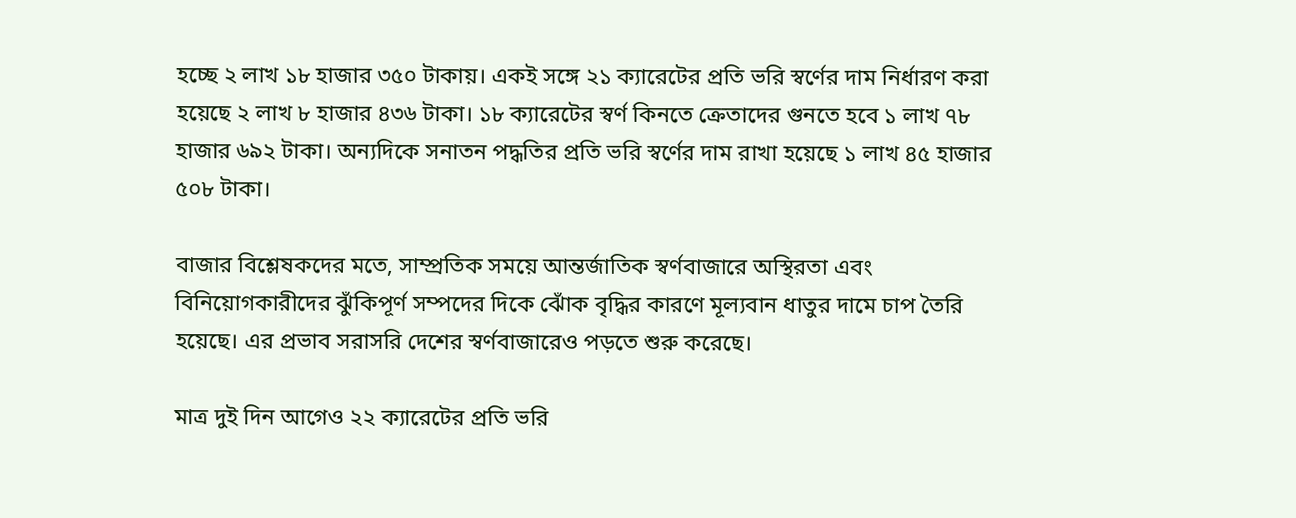হচ্ছে ২ লাখ ১৮ হাজার ৩৫০ টাকায়। একই সঙ্গে ২১ ক্যারেটের প্রতি ভরি স্বর্ণের দাম নির্ধারণ করা হয়েছে ২ লাখ ৮ হাজার ৪৩৬ টাকা। ১৮ ক্যারেটের স্বর্ণ কিনতে ক্রেতাদের গুনতে হবে ১ লাখ ৭৮ হাজার ৬৯২ টাকা। অন্যদিকে সনাতন পদ্ধতির প্রতি ভরি স্বর্ণের দাম রাখা হয়েছে ১ লাখ ৪৫ হাজার ৫০৮ টাকা।

বাজার বিশ্লেষকদের মতে, সাম্প্রতিক সময়ে আন্তর্জাতিক স্বর্ণবাজারে অস্থিরতা এবং বিনিয়োগকারীদের ঝুঁকিপূর্ণ সম্পদের দিকে ঝোঁক বৃদ্ধির কারণে মূল্যবান ধাতুর দামে চাপ তৈরি হয়েছে। এর প্রভাব সরাসরি দেশের স্বর্ণবাজারেও পড়তে শুরু করেছে।

মাত্র দুই দিন আগেও ২২ ক্যারেটের প্রতি ভরি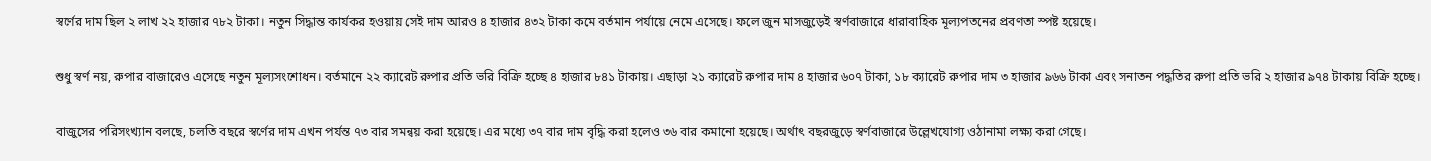স্বর্ণের দাম ছিল ২ লাখ ২২ হাজার ৭৮২ টাকা। নতুন সিদ্ধান্ত কার্যকর হওয়ায় সেই দাম আরও ৪ হাজার ৪৩২ টাকা কমে বর্তমান পর্যায়ে নেমে এসেছে। ফলে জুন মাসজুড়েই স্বর্ণবাজারে ধারাবাহিক মূল্যপতনের প্রবণতা স্পষ্ট হয়েছে।

শুধু স্বর্ণ নয়, রুপার বাজারেও এসেছে নতুন মূল্যসংশোধন। বর্তমানে ২২ ক্যারেট রুপার প্রতি ভরি বিক্রি হচ্ছে ৪ হাজার ৮৪১ টাকায়। এছাড়া ২১ ক্যারেট রুপার দাম ৪ হাজার ৬০৭ টাকা, ১৮ ক্যারেট রুপার দাম ৩ হাজার ৯৬৬ টাকা এবং সনাতন পদ্ধতির রুপা প্রতি ভরি ২ হাজার ৯৭৪ টাকায় বিক্রি হচ্ছে।

বাজুসের পরিসংখ্যান বলছে, চলতি বছরে স্বর্ণের দাম এখন পর্যন্ত ৭৩ বার সমন্বয় করা হয়েছে। এর মধ্যে ৩৭ বার দাম বৃদ্ধি করা হলেও ৩৬ বার কমানো হয়েছে। অর্থাৎ বছরজুড়ে স্বর্ণবাজারে উল্লেখযোগ্য ওঠানামা লক্ষ্য করা গেছে।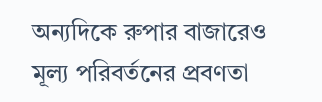অন্যদিকে রুপার বাজারেও মূল্য পরিবর্তনের প্রবণতা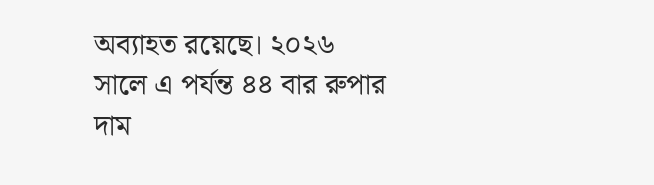অব্যাহত রয়েছে। ২০২৬ সালে এ পর্যন্ত ৪৪ বার রুপার দাম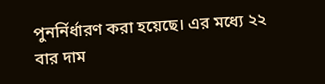পুনর্নির্ধারণ করা হয়েছে। এর মধ্যে ২২ বার দাম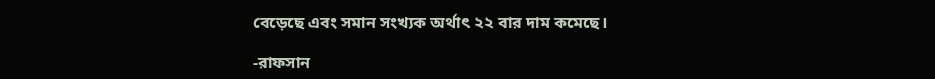বেড়েছে এবং সমান সংখ্যক অর্থাৎ ২২ বার দাম কমেছে।

-রাফসান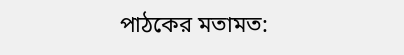পাঠকের মতামত: